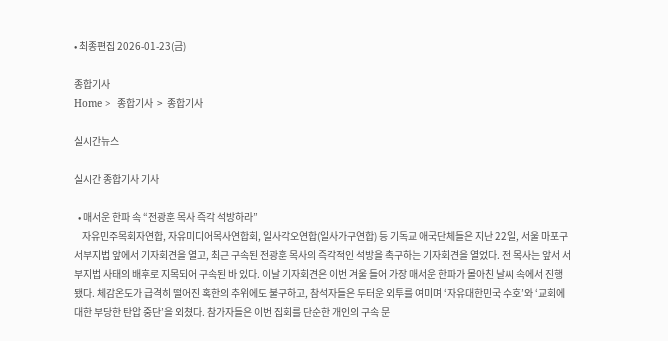• 최종편집 2026-01-23(금)

종합기사
Home >  종합기사  >  종합기사

실시간뉴스

실시간 종합기사 기사

  • 매서운 한파 속 “전광훈 목사 즉각 석방하라”
    자유민주목회자연합, 자유미디어목사연합회, 일사각오연합(일사가구연합) 등 기독교 애국단체들은 지난 22일, 서울 마포구 서부지법 앞에서 기자회견을 열고, 최근 구속된 전광훈 목사의 즉각적인 석방을 촉구하는 기자회견을 열었다. 전 목사는 앞서 서부지법 사태의 배후로 지목되어 구속된 바 있다. 이날 기자회견은 이번 겨울 들어 가장 매서운 한파가 몰아친 날씨 속에서 진행됐다. 체감온도가 급격히 떨어진 혹한의 추위에도 불구하고, 참석자들은 두터운 외투를 여미며 ‘자유대한민국 수호’와 ‘교회에 대한 부당한 탄압 중단’을 외쳤다. 참가자들은 이번 집회를 단순한 개인의 구속 문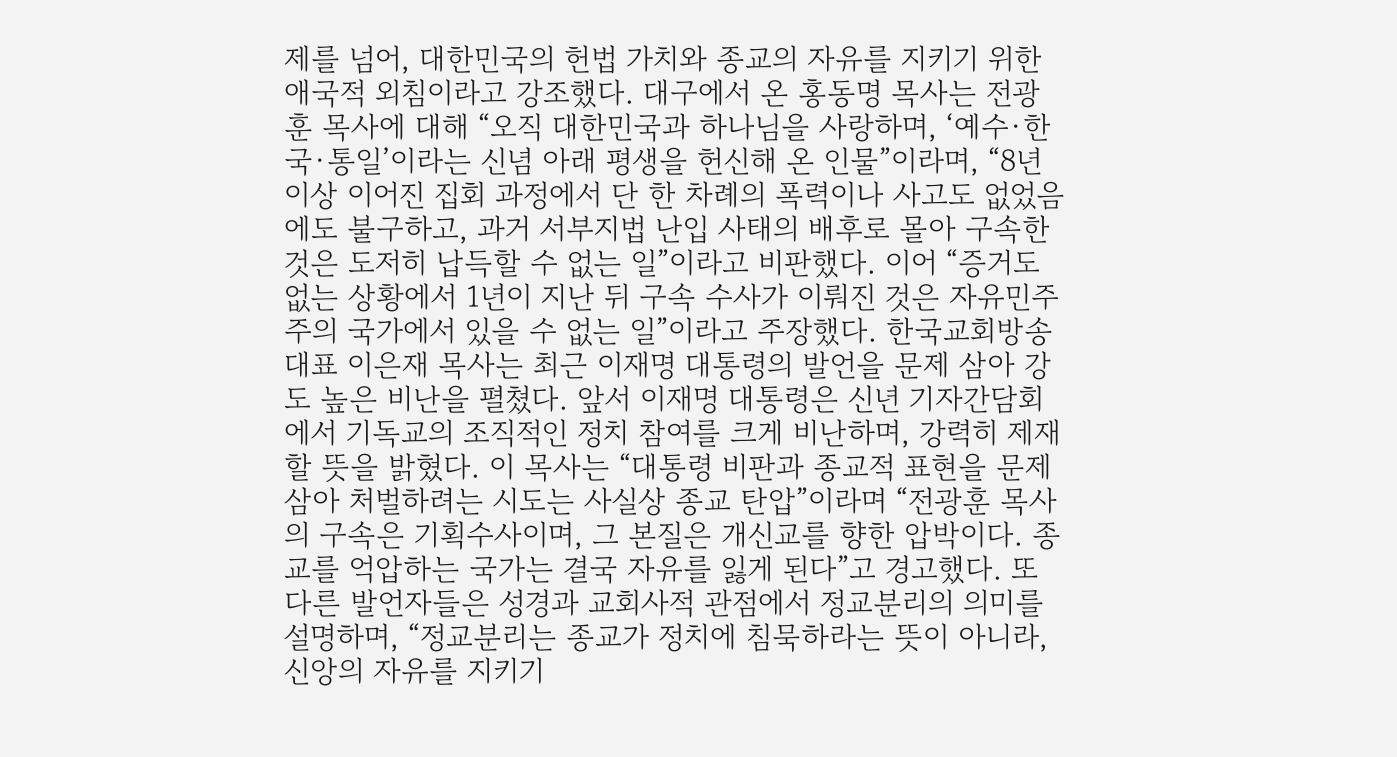제를 넘어, 대한민국의 헌법 가치와 종교의 자유를 지키기 위한 애국적 외침이라고 강조했다. 대구에서 온 홍동명 목사는 전광훈 목사에 대해 “오직 대한민국과 하나님을 사랑하며, ‘예수·한국·통일’이라는 신념 아래 평생을 헌신해 온 인물”이라며, “8년 이상 이어진 집회 과정에서 단 한 차례의 폭력이나 사고도 없었음에도 불구하고, 과거 서부지법 난입 사태의 배후로 몰아 구속한 것은 도저히 납득할 수 없는 일”이라고 비판했다. 이어 “증거도 없는 상황에서 1년이 지난 뒤 구속 수사가 이뤄진 것은 자유민주주의 국가에서 있을 수 없는 일”이라고 주장했다. 한국교회방송 대표 이은재 목사는 최근 이재명 대통령의 발언을 문제 삼아 강도 높은 비난을 펼쳤다. 앞서 이재명 대통령은 신년 기자간담회에서 기독교의 조직적인 정치 참여를 크게 비난하며, 강력히 제재할 뜻을 밝혔다. 이 목사는 “대통령 비판과 종교적 표현을 문제 삼아 처벌하려는 시도는 사실상 종교 탄압”이라며 “전광훈 목사의 구속은 기획수사이며, 그 본질은 개신교를 향한 압박이다. 종교를 억압하는 국가는 결국 자유를 잃게 된다”고 경고했다. 또 다른 발언자들은 성경과 교회사적 관점에서 정교분리의 의미를 설명하며, “정교분리는 종교가 정치에 침묵하라는 뜻이 아니라, 신앙의 자유를 지키기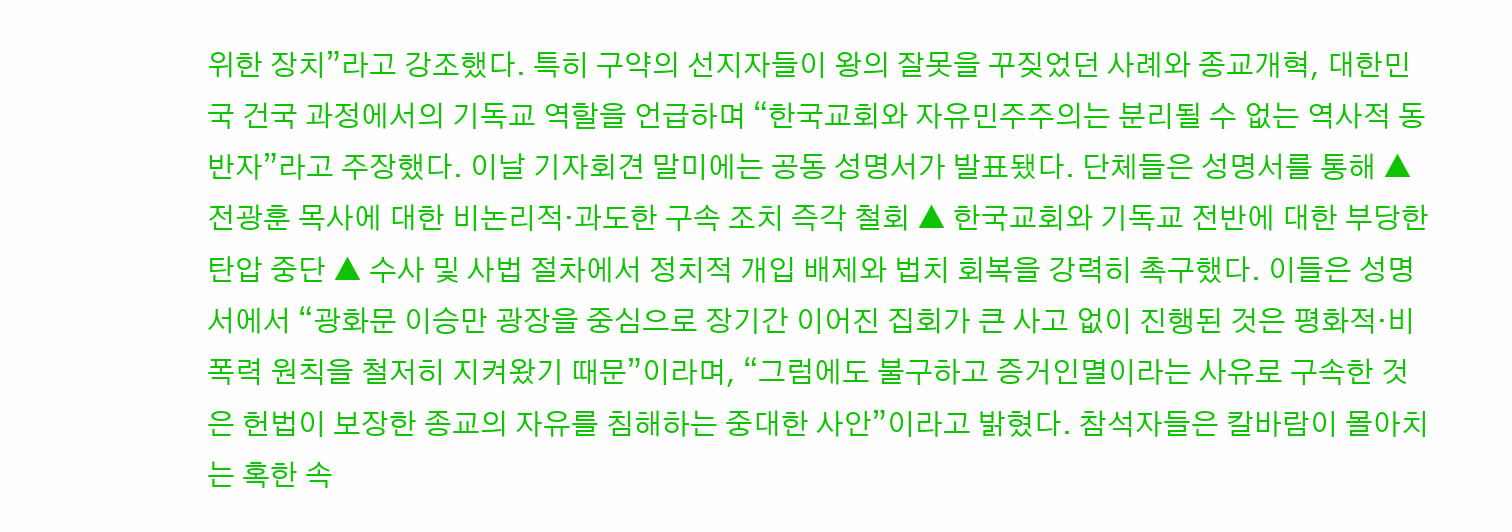위한 장치”라고 강조했다. 특히 구약의 선지자들이 왕의 잘못을 꾸짖었던 사례와 종교개혁, 대한민국 건국 과정에서의 기독교 역할을 언급하며 “한국교회와 자유민주주의는 분리될 수 없는 역사적 동반자”라고 주장했다. 이날 기자회견 말미에는 공동 성명서가 발표됐다. 단체들은 성명서를 통해 ▲전광훈 목사에 대한 비논리적·과도한 구속 조치 즉각 철회 ▲ 한국교회와 기독교 전반에 대한 부당한 탄압 중단 ▲ 수사 및 사법 절차에서 정치적 개입 배제와 법치 회복을 강력히 촉구했다. 이들은 성명서에서 “광화문 이승만 광장을 중심으로 장기간 이어진 집회가 큰 사고 없이 진행된 것은 평화적·비폭력 원칙을 철저히 지켜왔기 때문”이라며, “그럼에도 불구하고 증거인멸이라는 사유로 구속한 것은 헌법이 보장한 종교의 자유를 침해하는 중대한 사안”이라고 밝혔다. 참석자들은 칼바람이 몰아치는 혹한 속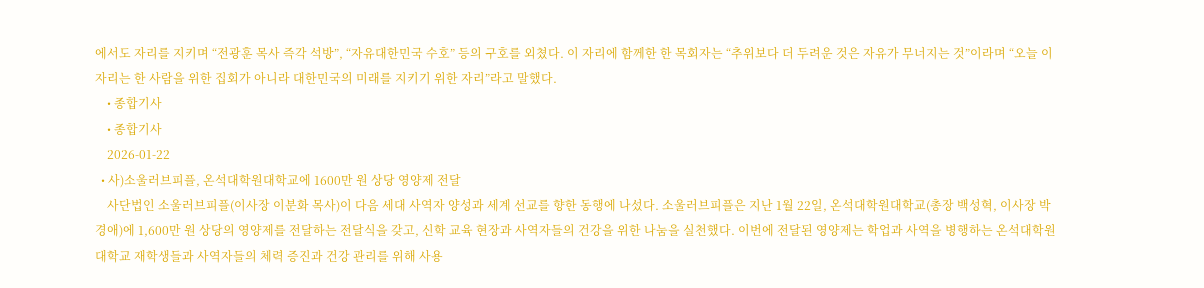에서도 자리를 지키며 “전광훈 목사 즉각 석방”, “자유대한민국 수호” 등의 구호를 외쳤다. 이 자리에 함께한 한 목회자는 “추위보다 더 두려운 것은 자유가 무너지는 것”이라며 “오늘 이 자리는 한 사람을 위한 집회가 아니라 대한민국의 미래를 지키기 위한 자리”라고 말했다.
    • 종합기사
    • 종합기사
    2026-01-22
  • 사)소울러브피플, 온석대학원대학교에 1600만 원 상당 영양제 전달
    사단법인 소울러브피플(이사장 이분화 목사)이 다음 세대 사역자 양성과 세계 선교를 향한 동행에 나섰다. 소울러브피플은 지난 1월 22일, 온석대학원대학교(총장 백성혁, 이사장 박경애)에 1,600만 원 상당의 영양제를 전달하는 전달식을 갖고, 신학 교육 현장과 사역자들의 건강을 위한 나눔을 실천했다. 이번에 전달된 영양제는 학업과 사역을 병행하는 온석대학원대학교 재학생들과 사역자들의 체력 증진과 건강 관리를 위해 사용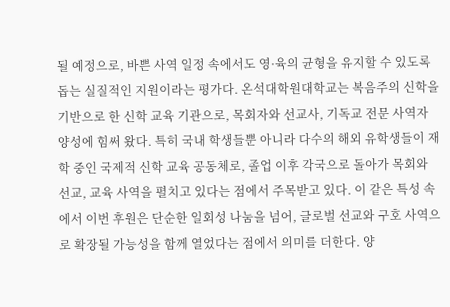될 예정으로, 바쁜 사역 일정 속에서도 영·육의 균형을 유지할 수 있도록 돕는 실질적인 지원이라는 평가다. 온석대학원대학교는 복음주의 신학을 기반으로 한 신학 교육 기관으로, 목회자와 선교사, 기독교 전문 사역자 양성에 힘써 왔다. 특히 국내 학생들뿐 아니라 다수의 해외 유학생들이 재학 중인 국제적 신학 교육 공동체로, 졸업 이후 각국으로 돌아가 목회와 선교, 교육 사역을 펼치고 있다는 점에서 주목받고 있다. 이 같은 특성 속에서 이번 후원은 단순한 일회성 나눔을 넘어, 글로벌 선교와 구호 사역으로 확장될 가능성을 함께 열었다는 점에서 의미를 더한다. 양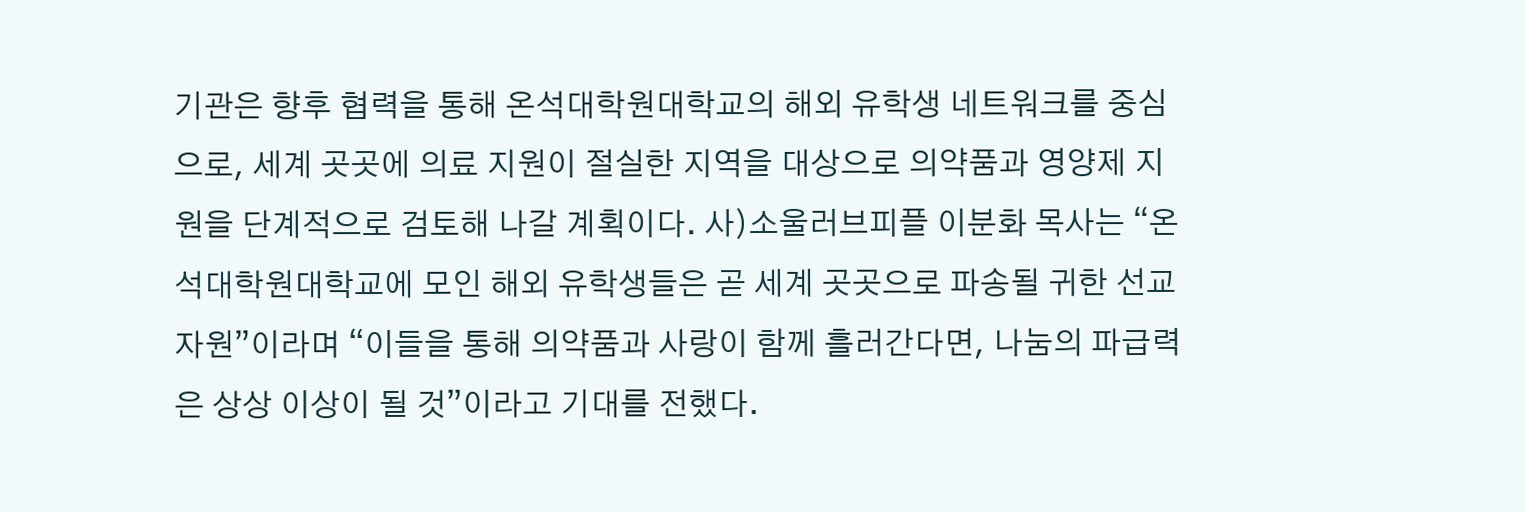기관은 향후 협력을 통해 온석대학원대학교의 해외 유학생 네트워크를 중심으로, 세계 곳곳에 의료 지원이 절실한 지역을 대상으로 의약품과 영양제 지원을 단계적으로 검토해 나갈 계획이다. 사)소울러브피플 이분화 목사는 “온석대학원대학교에 모인 해외 유학생들은 곧 세계 곳곳으로 파송될 귀한 선교 자원”이라며 “이들을 통해 의약품과 사랑이 함께 흘러간다면, 나눔의 파급력은 상상 이상이 될 것”이라고 기대를 전했다.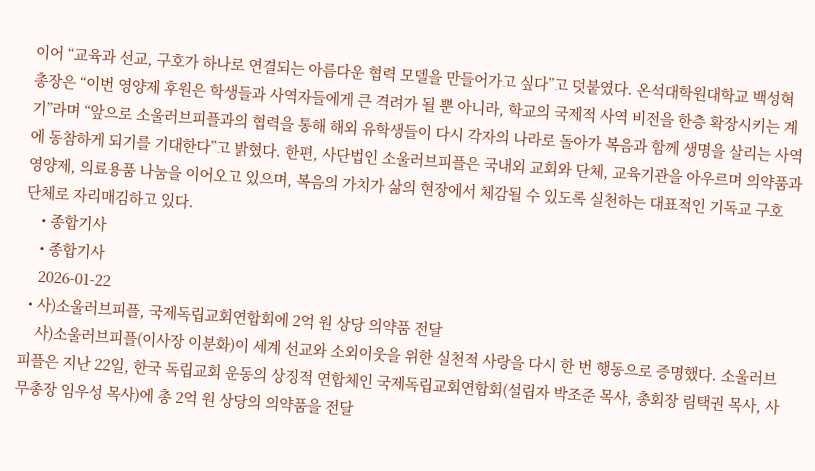이어 “교육과 선교, 구호가 하나로 연결되는 아름다운 협력 모델을 만들어가고 싶다”고 덧붙였다. 온석대학원대학교 백성혁 총장은 “이번 영양제 후원은 학생들과 사역자들에게 큰 격려가 될 뿐 아니라, 학교의 국제적 사역 비전을 한층 확장시키는 계기”라며 “앞으로 소울러브피플과의 협력을 통해 해외 유학생들이 다시 각자의 나라로 돌아가 복음과 함께 생명을 살리는 사역에 동참하게 되기를 기대한다”고 밝혔다. 한편, 사단법인 소울러브피플은 국내외 교회와 단체, 교육기관을 아우르며 의약품과 영양제, 의료용품 나눔을 이어오고 있으며, 복음의 가치가 삶의 현장에서 체감될 수 있도록 실천하는 대표적인 기독교 구호 단체로 자리매김하고 있다.
    • 종합기사
    • 종합기사
    2026-01-22
  • 사)소울러브피플, 국제독립교회연합회에 2억 원 상당 의약품 전달
    사)소울러브피플(이사장 이분화)이 세계 선교와 소외이웃을 위한 실천적 사랑을 다시 한 번 행동으로 증명했다. 소울러브피플은 지난 22일, 한국 독립교회 운동의 상징적 연합체인 국제독립교회연합회(설립자 박조준 목사, 총회장 림택권 목사, 사무총장 임우성 목사)에 총 2억 원 상당의 의약품을 전달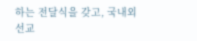하는 전달식을 갖고, 국내외 선교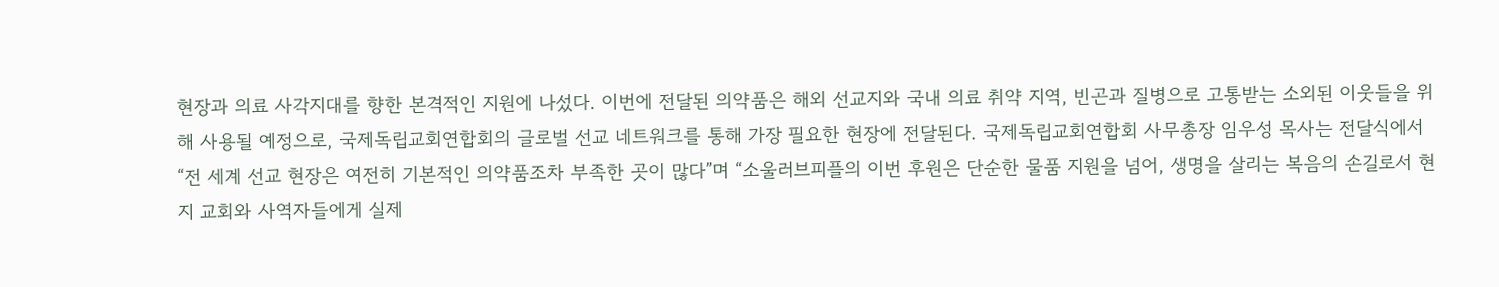현장과 의료 사각지대를 향한 본격적인 지원에 나섰다. 이번에 전달된 의약품은 해외 선교지와 국내 의료 취약 지역, 빈곤과 질병으로 고통받는 소외된 이웃들을 위해 사용될 예정으로, 국제독립교회연합회의 글로벌 선교 네트워크를 통해 가장 필요한 현장에 전달된다. 국제독립교회연합회 사무총장 임우성 목사는 전달식에서 “전 세계 선교 현장은 여전히 기본적인 의약품조차 부족한 곳이 많다”며 “소울러브피플의 이번 후원은 단순한 물품 지원을 넘어, 생명을 살리는 복음의 손길로서 현지 교회와 사역자들에게 실제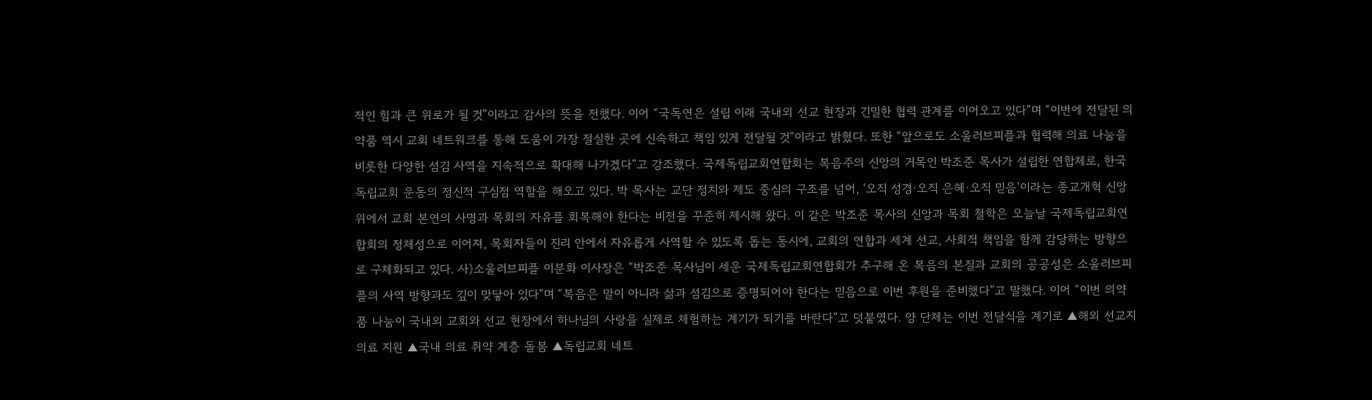적인 힘과 큰 위로가 될 것”이라고 감사의 뜻을 전했다. 이어 “국독연은 설립 이래 국내외 선교 현장과 긴밀한 협력 관계를 이어오고 있다”며 “이번에 전달된 의약품 역시 교회 네트워크를 통해 도움이 가장 절실한 곳에 신속하고 책임 있게 전달될 것”이라고 밝혔다. 또한 “앞으로도 소울러브피플과 협력해 의료 나눔을 비롯한 다양한 섬김 사역을 지속적으로 확대해 나가겠다”고 강조했다. 국제독립교회연합회는 복음주의 신앙의 거목인 박조준 목사가 설립한 연합체로, 한국 독립교회 운동의 정신적 구심점 역할을 해오고 있다. 박 목사는 교단 정치와 제도 중심의 구조를 넘어, ‘오직 성경·오직 은혜·오직 믿음’이라는 종교개혁 신앙 위에서 교회 본연의 사명과 목회의 자유를 회복해야 한다는 비전을 꾸준히 제시해 왔다. 이 같은 박조준 목사의 신앙과 목회 철학은 오늘날 국제독립교회연합회의 정체성으로 이어져, 목회자들이 진리 안에서 자유롭게 사역할 수 있도록 돕는 동시에, 교회의 연합과 세계 선교, 사회적 책임을 함께 감당하는 방향으로 구체화되고 있다. 사)소울러브피플 이분화 이사장은 “박조준 목사님이 세운 국제독립교회연합회가 추구해 온 복음의 본질과 교회의 공공성은 소울러브피플의 사역 방향과도 깊이 맞닿아 있다”며 “복음은 말이 아니라 삶과 섬김으로 증명되어야 한다는 믿음으로 이번 후원을 준비했다”고 말했다. 이어 “이번 의약품 나눔이 국내외 교회와 선교 현장에서 하나님의 사랑을 실제로 체험하는 계기가 되기를 바란다”고 덧붙였다. 양 단체는 이번 전달식을 계기로 ▲해외 선교지 의료 지원 ▲국내 의료 취약 계층 돌봄 ▲독립교회 네트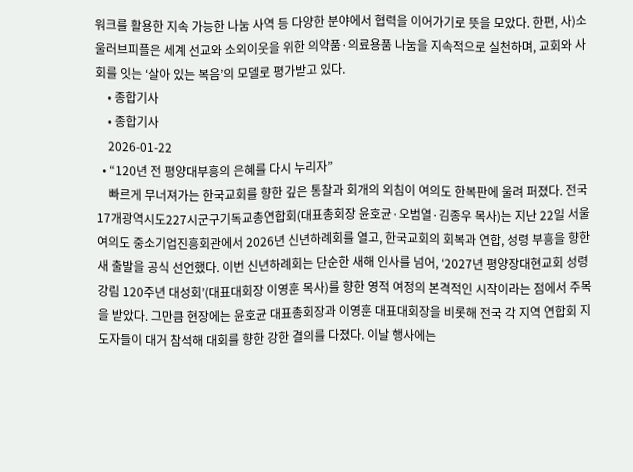워크를 활용한 지속 가능한 나눔 사역 등 다양한 분야에서 협력을 이어가기로 뜻을 모았다. 한편, 사)소울러브피플은 세계 선교와 소외이웃을 위한 의약품·의료용품 나눔을 지속적으로 실천하며, 교회와 사회를 잇는 ‘살아 있는 복음’의 모델로 평가받고 있다.
    • 종합기사
    • 종합기사
    2026-01-22
  • “120년 전 평양대부흥의 은혜를 다시 누리자”
    빠르게 무너져가는 한국교회를 향한 깊은 통찰과 회개의 외침이 여의도 한복판에 울려 퍼졌다. 전국17개광역시도227시군구기독교총연합회(대표총회장 윤호균·오범열·김종우 목사)는 지난 22일 서울 여의도 중소기업진흥회관에서 2026년 신년하례회를 열고, 한국교회의 회복과 연합, 성령 부흥을 향한 새 출발을 공식 선언했다. 이번 신년하례회는 단순한 새해 인사를 넘어, ‘2027년 평양장대현교회 성령강림 120주년 대성회’(대표대회장 이영훈 목사)를 향한 영적 여정의 본격적인 시작이라는 점에서 주목을 받았다. 그만큼 현장에는 윤호균 대표총회장과 이영훈 대표대회장을 비롯해 전국 각 지역 연합회 지도자들이 대거 참석해 대회를 향한 강한 결의를 다졌다. 이날 행사에는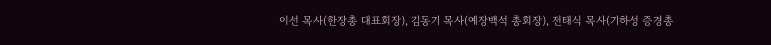이선 목사(한장총 대표회장), 김동기 목사(예장백석 총회장), 전태식 목사(기하성 증경총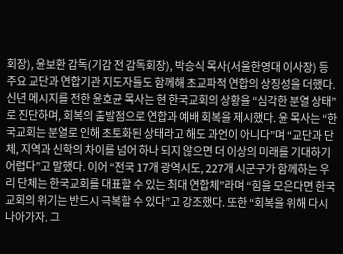회장), 윤보환 감독(기감 전 감독회장), 박승식 목사(서울한영대 이사장) 등 주요 교단과 연합기관 지도자들도 함께해 초교파적 연합의 상징성을 더했다. 신년 메시지를 전한 윤호균 목사는 현 한국교회의 상황을 “심각한 분열 상태”로 진단하며, 회복의 출발점으로 연합과 예배 회복을 제시했다. 윤 목사는 “한국교회는 분열로 인해 초토화된 상태라고 해도 과언이 아니다”며 “교단과 단체, 지역과 신학의 차이를 넘어 하나 되지 않으면 더 이상의 미래를 기대하기 어렵다”고 말했다. 이어 “전국 17개 광역시도, 227개 시군구가 함께하는 우리 단체는 한국교회를 대표할 수 있는 최대 연합체”라며 “힘을 모은다면 한국교회의 위기는 반드시 극복할 수 있다”고 강조했다. 또한 “회복을 위해 다시 나아가자. 그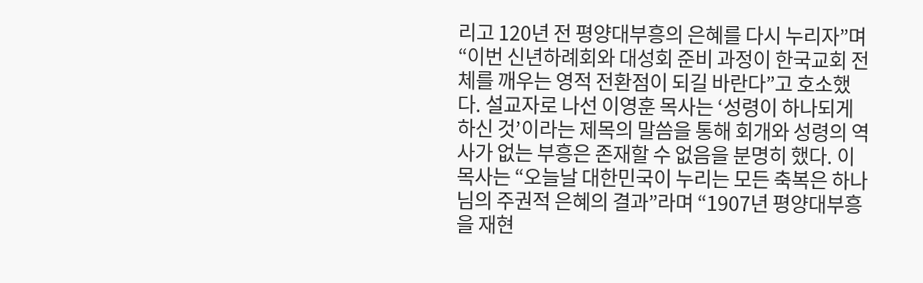리고 120년 전 평양대부흥의 은혜를 다시 누리자”며 “이번 신년하례회와 대성회 준비 과정이 한국교회 전체를 깨우는 영적 전환점이 되길 바란다”고 호소했다. 설교자로 나선 이영훈 목사는 ‘성령이 하나되게 하신 것’이라는 제목의 말씀을 통해 회개와 성령의 역사가 없는 부흥은 존재할 수 없음을 분명히 했다. 이 목사는 “오늘날 대한민국이 누리는 모든 축복은 하나님의 주권적 은혜의 결과”라며 “1907년 평양대부흥을 재현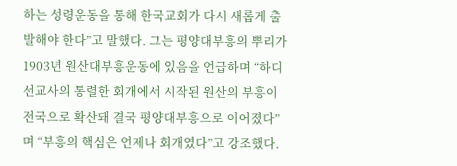하는 성령운동을 통해 한국교회가 다시 새롭게 출발해야 한다”고 말했다. 그는 평양대부흥의 뿌리가 1903년 원산대부흥운동에 있음을 언급하며 “하디 선교사의 통렬한 회개에서 시작된 원산의 부흥이 전국으로 확산돼 결국 평양대부흥으로 이어졌다”며 “부흥의 핵심은 언제나 회개였다”고 강조했다.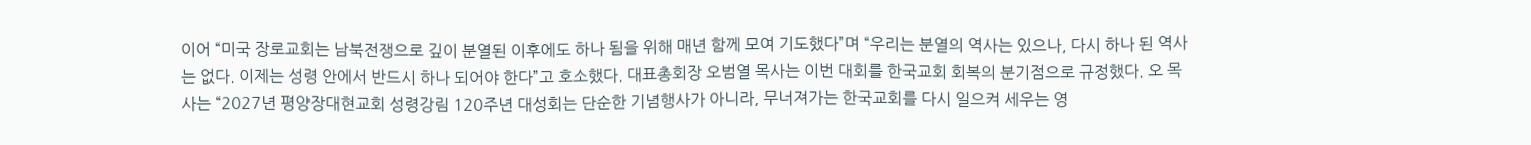이어 “미국 장로교회는 남북전쟁으로 깊이 분열된 이후에도 하나 됨을 위해 매년 함께 모여 기도했다”며 “우리는 분열의 역사는 있으나, 다시 하나 된 역사는 없다. 이제는 성령 안에서 반드시 하나 되어야 한다”고 호소했다. 대표총회장 오범열 목사는 이번 대회를 한국교회 회복의 분기점으로 규정했다. 오 목사는 “2027년 평양장대현교회 성령강림 120주년 대성회는 단순한 기념행사가 아니라, 무너져가는 한국교회를 다시 일으켜 세우는 영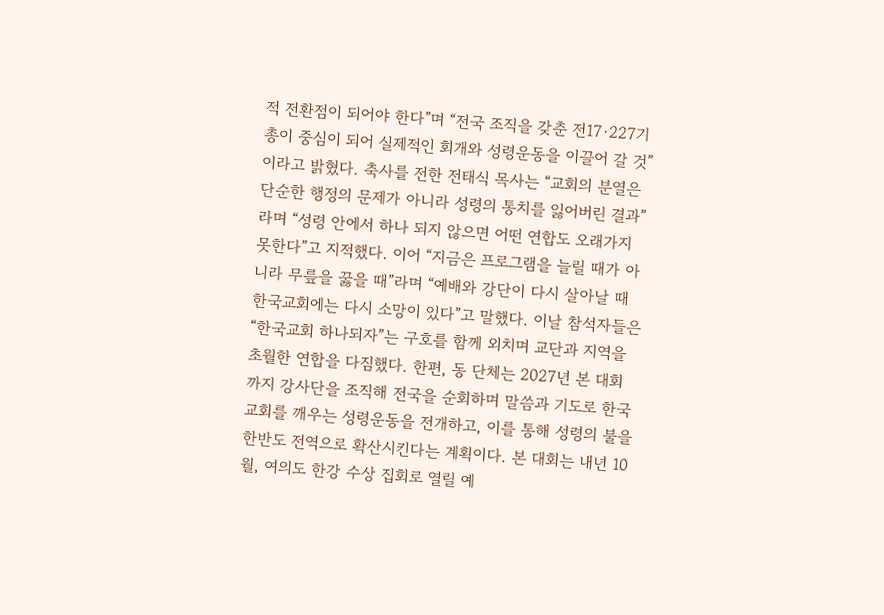적 전환점이 되어야 한다”며 “전국 조직을 갖춘 전17·227기총이 중심이 되어 실제적인 회개와 성령운동을 이끌어 갈 것”이라고 밝혔다. 축사를 전한 전태식 목사는 “교회의 분열은 단순한 행정의 문제가 아니라 성령의 통치를 잃어버린 결과”라며 “성령 안에서 하나 되지 않으면 어떤 연합도 오래가지 못한다”고 지적했다. 이어 “지금은 프로그램을 늘릴 때가 아니라 무릎을 꿇을 때”라며 “예배와 강단이 다시 살아날 때 한국교회에는 다시 소망이 있다”고 말했다. 이날 참석자들은 “한국교회 하나되자”는 구호를 함께 외치며 교단과 지역을 초월한 연합을 다짐했다. 한편, 동 단체는 2027년 본 대회까지 강사단을 조직해 전국을 순회하며 말씀과 기도로 한국교회를 깨우는 성령운동을 전개하고, 이를 통해 성령의 불을 한반도 전역으로 확산시킨다는 계획이다. 본 대회는 내년 10월, 여의도 한강 수상 집회로 열릴 예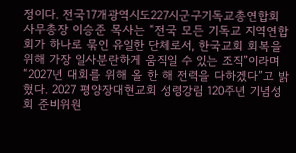정이다. 전국17개광역시도227시군구기독교총연합회 사무총장 이승준 목사는 “전국 모든 기독교 지역연합회가 하나로 묶인 유일한 단체로서, 한국교회 회복을 위해 가장 일사분란하게 움직일 수 있는 조직”이라며 “2027년 대회를 위해 올 한 해 전력을 다하겠다”고 밝혔다. 2027 평양장대현교회 성령강림 120주년 기념성회 준비위원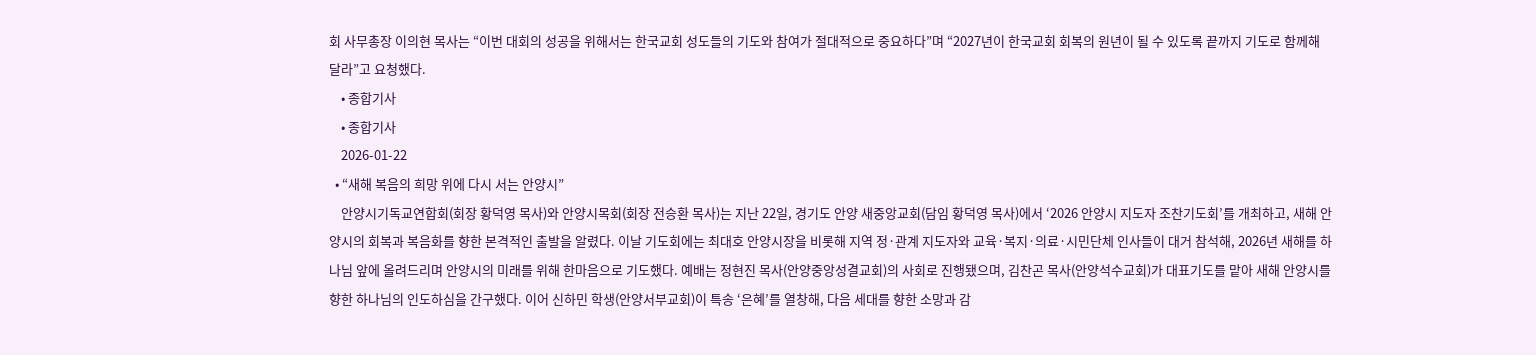회 사무총장 이의현 목사는 “이번 대회의 성공을 위해서는 한국교회 성도들의 기도와 참여가 절대적으로 중요하다”며 “2027년이 한국교회 회복의 원년이 될 수 있도록 끝까지 기도로 함께해 달라”고 요청했다.
    • 종합기사
    • 종합기사
    2026-01-22
  • “새해 복음의 희망 위에 다시 서는 안양시”
    안양시기독교연합회(회장 황덕영 목사)와 안양시목회(회장 전승환 목사)는 지난 22일, 경기도 안양 새중앙교회(담임 황덕영 목사)에서 ‘2026 안양시 지도자 조찬기도회’를 개최하고, 새해 안양시의 회복과 복음화를 향한 본격적인 출발을 알렸다. 이날 기도회에는 최대호 안양시장을 비롯해 지역 정·관계 지도자와 교육·복지·의료·시민단체 인사들이 대거 참석해, 2026년 새해를 하나님 앞에 올려드리며 안양시의 미래를 위해 한마음으로 기도했다. 예배는 정현진 목사(안양중앙성결교회)의 사회로 진행됐으며, 김찬곤 목사(안양석수교회)가 대표기도를 맡아 새해 안양시를 향한 하나님의 인도하심을 간구했다. 이어 신하민 학생(안양서부교회)이 특송 ‘은혜’를 열창해, 다음 세대를 향한 소망과 감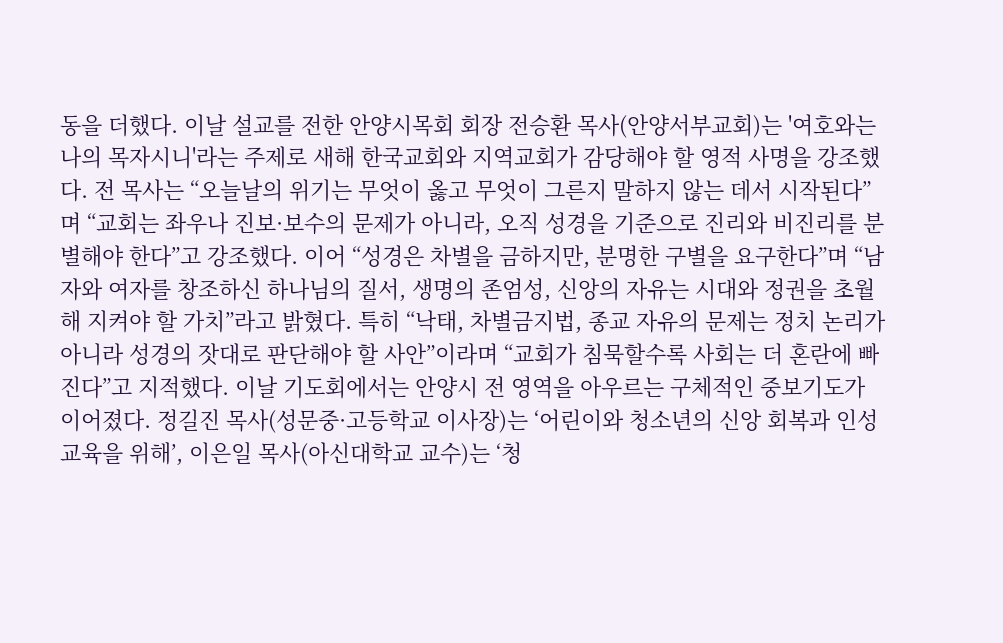동을 더했다. 이날 설교를 전한 안양시목회 회장 전승환 목사(안양서부교회)는 '여호와는 나의 목자시니'라는 주제로 새해 한국교회와 지역교회가 감당해야 할 영적 사명을 강조했다. 전 목사는 “오늘날의 위기는 무엇이 옳고 무엇이 그른지 말하지 않는 데서 시작된다”며 “교회는 좌우나 진보·보수의 문제가 아니라, 오직 성경을 기준으로 진리와 비진리를 분별해야 한다”고 강조했다. 이어 “성경은 차별을 금하지만, 분명한 구별을 요구한다”며 “남자와 여자를 창조하신 하나님의 질서, 생명의 존엄성, 신앙의 자유는 시대와 정권을 초월해 지켜야 할 가치”라고 밝혔다. 특히 “낙태, 차별금지법, 종교 자유의 문제는 정치 논리가 아니라 성경의 잣대로 판단해야 할 사안”이라며 “교회가 침묵할수록 사회는 더 혼란에 빠진다”고 지적했다. 이날 기도회에서는 안양시 전 영역을 아우르는 구체적인 중보기도가 이어졌다. 정길진 목사(성문중·고등학교 이사장)는 ‘어린이와 청소년의 신앙 회복과 인성 교육을 위해’, 이은일 목사(아신대학교 교수)는 ‘청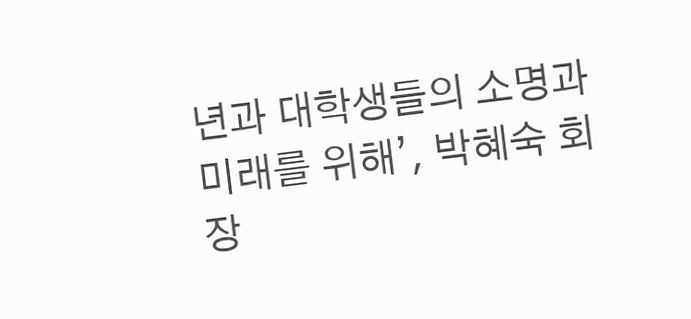년과 대학생들의 소명과 미래를 위해’, 박혜숙 회장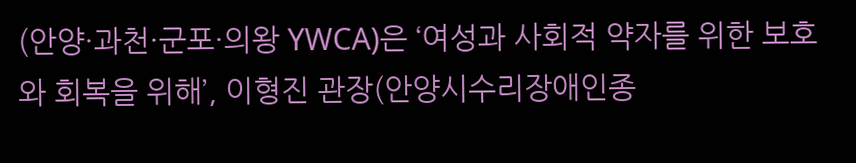(안양·과천·군포·의왕 YWCA)은 ‘여성과 사회적 약자를 위한 보호와 회복을 위해’, 이형진 관장(안양시수리장애인종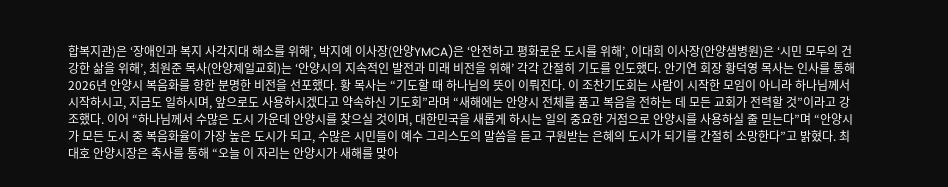합복지관)은 ‘장애인과 복지 사각지대 해소를 위해’, 박지예 이사장(안양YMCA)은 ‘안전하고 평화로운 도시를 위해’, 이대희 이사장(안양샘병원)은 ‘시민 모두의 건강한 삶을 위해’, 최원준 목사(안양제일교회)는 ‘안양시의 지속적인 발전과 미래 비전을 위해’ 각각 간절히 기도를 인도했다. 안기연 회장 황덕영 목사는 인사를 통해 2026년 안양시 복음화를 향한 분명한 비전을 선포했다. 황 목사는 “기도할 때 하나님의 뜻이 이뤄진다. 이 조찬기도회는 사람이 시작한 모임이 아니라 하나님께서 시작하시고, 지금도 일하시며, 앞으로도 사용하시겠다고 약속하신 기도회”라며 “새해에는 안양시 전체를 품고 복음을 전하는 데 모든 교회가 전력할 것”이라고 강조했다. 이어 “하나님께서 수많은 도시 가운데 안양시를 찾으실 것이며, 대한민국을 새롭게 하시는 일의 중요한 거점으로 안양시를 사용하실 줄 믿는다”며 “안양시가 모든 도시 중 복음화율이 가장 높은 도시가 되고, 수많은 시민들이 예수 그리스도의 말씀을 듣고 구원받는 은혜의 도시가 되기를 간절히 소망한다”고 밝혔다. 최대호 안양시장은 축사를 통해 “오늘 이 자리는 안양시가 새해를 맞아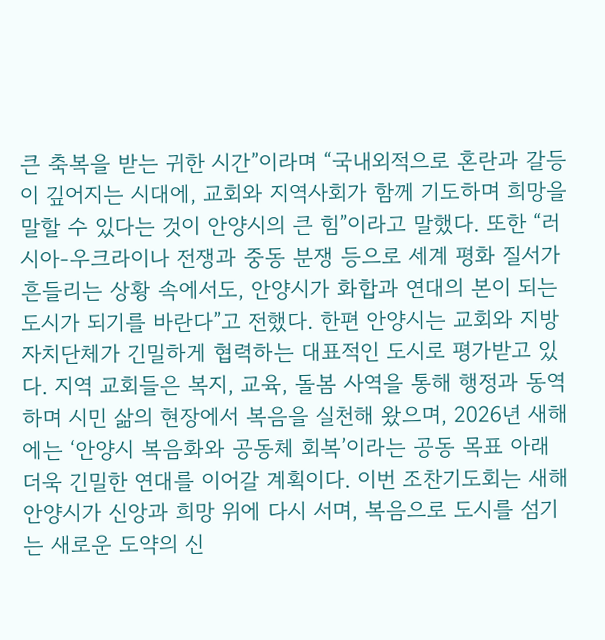큰 축복을 받는 귀한 시간”이라며 “국내외적으로 혼란과 갈등이 깊어지는 시대에, 교회와 지역사회가 함께 기도하며 희망을 말할 수 있다는 것이 안양시의 큰 힘”이라고 말했다. 또한 “러시아-우크라이나 전쟁과 중동 분쟁 등으로 세계 평화 질서가 흔들리는 상황 속에서도, 안양시가 화합과 연대의 본이 되는 도시가 되기를 바란다”고 전했다. 한편 안양시는 교회와 지방자치단체가 긴밀하게 협력하는 대표적인 도시로 평가받고 있다. 지역 교회들은 복지, 교육, 돌봄 사역을 통해 행정과 동역하며 시민 삶의 현장에서 복음을 실천해 왔으며, 2026년 새해에는 ‘안양시 복음화와 공동체 회복’이라는 공동 목표 아래 더욱 긴밀한 연대를 이어갈 계획이다. 이번 조찬기도회는 새해 안양시가 신앙과 희망 위에 다시 서며, 복음으로 도시를 섬기는 새로운 도약의 신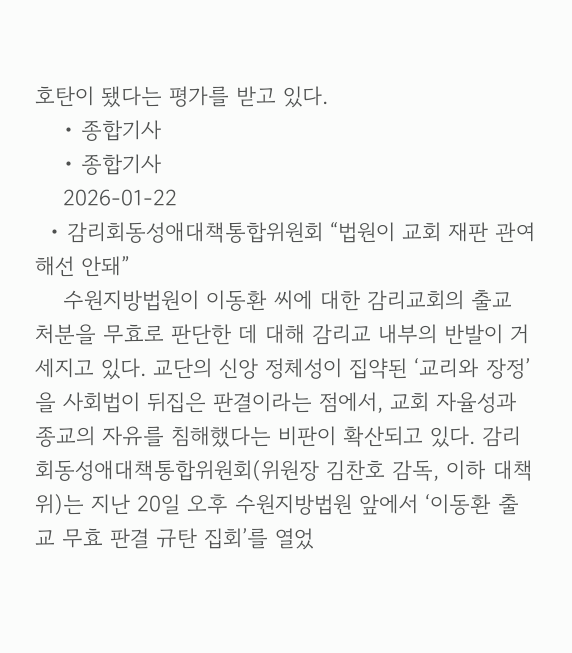호탄이 됐다는 평가를 받고 있다.
    • 종합기사
    • 종합기사
    2026-01-22
  • 감리회동성애대책통합위원회 “법원이 교회 재판 관여해선 안돼”
    수원지방법원이 이동환 씨에 대한 감리교회의 출교 처분을 무효로 판단한 데 대해 감리교 내부의 반발이 거세지고 있다. 교단의 신앙 정체성이 집약된 ‘교리와 장정’을 사회법이 뒤집은 판결이라는 점에서, 교회 자율성과 종교의 자유를 침해했다는 비판이 확산되고 있다. 감리회동성애대책통합위원회(위원장 김찬호 감독, 이하 대책위)는 지난 20일 오후 수원지방법원 앞에서 ‘이동환 출교 무효 판결 규탄 집회’를 열었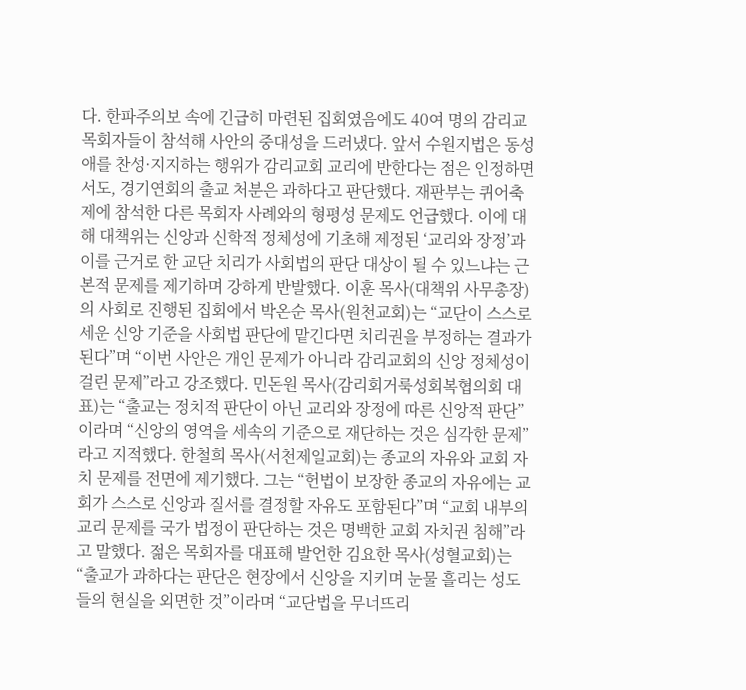다. 한파주의보 속에 긴급히 마련된 집회였음에도 40여 명의 감리교 목회자들이 참석해 사안의 중대성을 드러냈다. 앞서 수원지법은 동성애를 찬성·지지하는 행위가 감리교회 교리에 반한다는 점은 인정하면서도, 경기연회의 출교 처분은 과하다고 판단했다. 재판부는 퀴어축제에 참석한 다른 목회자 사례와의 형평성 문제도 언급했다. 이에 대해 대책위는 신앙과 신학적 정체성에 기초해 제정된 ‘교리와 장정’과 이를 근거로 한 교단 치리가 사회법의 판단 대상이 될 수 있느냐는 근본적 문제를 제기하며 강하게 반발했다. 이훈 목사(대책위 사무총장)의 사회로 진행된 집회에서 박온순 목사(원천교회)는 “교단이 스스로 세운 신앙 기준을 사회법 판단에 맡긴다면 치리권을 부정하는 결과가 된다”며 “이번 사안은 개인 문제가 아니라 감리교회의 신앙 정체성이 걸린 문제”라고 강조했다. 민돈원 목사(감리회거룩성회복협의회 대표)는 “출교는 정치적 판단이 아닌 교리와 장정에 따른 신앙적 판단”이라며 “신앙의 영역을 세속의 기준으로 재단하는 것은 심각한 문제”라고 지적했다. 한철희 목사(서천제일교회)는 종교의 자유와 교회 자치 문제를 전면에 제기했다. 그는 “헌법이 보장한 종교의 자유에는 교회가 스스로 신앙과 질서를 결정할 자유도 포함된다”며 “교회 내부의 교리 문제를 국가 법정이 판단하는 것은 명백한 교회 자치권 침해”라고 말했다. 젊은 목회자를 대표해 발언한 김요한 목사(성혈교회)는 “출교가 과하다는 판단은 현장에서 신앙을 지키며 눈물 흘리는 성도들의 현실을 외면한 것”이라며 “교단법을 무너뜨리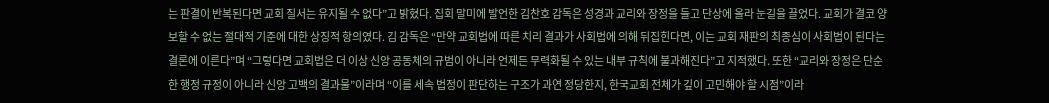는 판결이 반복된다면 교회 질서는 유지될 수 없다”고 밝혔다. 집회 말미에 발언한 김찬호 감독은 성경과 교리와 장정을 들고 단상에 올라 눈길을 끌었다. 교회가 결코 양보할 수 없는 절대적 기준에 대한 상징적 항의였다. 김 감독은 “만약 교회법에 따른 치리 결과가 사회법에 의해 뒤집힌다면, 이는 교회 재판의 최종심이 사회법이 된다는 결론에 이른다”며 “그렇다면 교회법은 더 이상 신앙 공동체의 규범이 아니라 언제든 무력화될 수 있는 내부 규칙에 불과해진다”고 지적했다. 또한 “교리와 장정은 단순한 행정 규정이 아니라 신앙 고백의 결과물”이라며 “이를 세속 법정이 판단하는 구조가 과연 정당한지, 한국교회 전체가 깊이 고민해야 할 시점”이라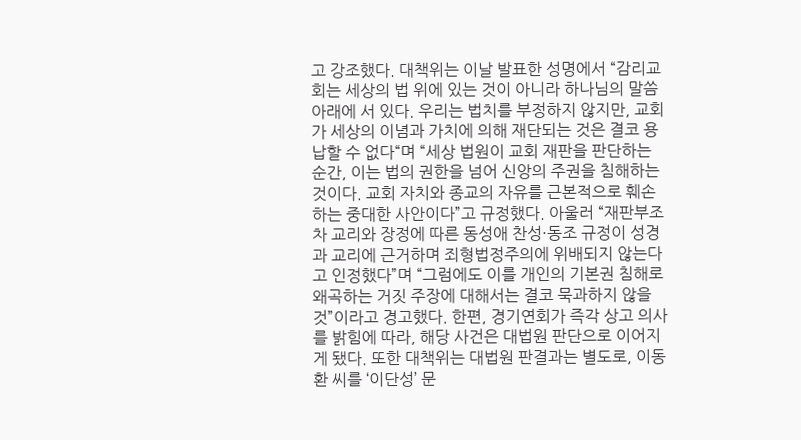고 강조했다. 대책위는 이날 발표한 성명에서 “감리교회는 세상의 법 위에 있는 것이 아니라 하나님의 말씀 아래에 서 있다. 우리는 법치를 부정하지 않지만, 교회가 세상의 이념과 가치에 의해 재단되는 것은 결코 용납할 수 없다“며 “세상 법원이 교회 재판을 판단하는 순간, 이는 법의 권한을 넘어 신앙의 주권을 침해하는 것이다. 교회 자치와 종교의 자유를 근본적으로 훼손하는 중대한 사안이다”고 규정했다. 아울러 “재판부조차 교리와 장정에 따른 동성애 찬성·동조 규정이 성경과 교리에 근거하며 죄형법정주의에 위배되지 않는다고 인정했다”며 “그럼에도 이를 개인의 기본권 침해로 왜곡하는 거짓 주장에 대해서는 결코 묵과하지 않을 것”이라고 경고했다. 한편, 경기연회가 즉각 상고 의사를 밝힘에 따라, 해당 사건은 대법원 판단으로 이어지게 됐다. 또한 대책위는 대법원 판결과는 별도로, 이동환 씨를 ‘이단성’ 문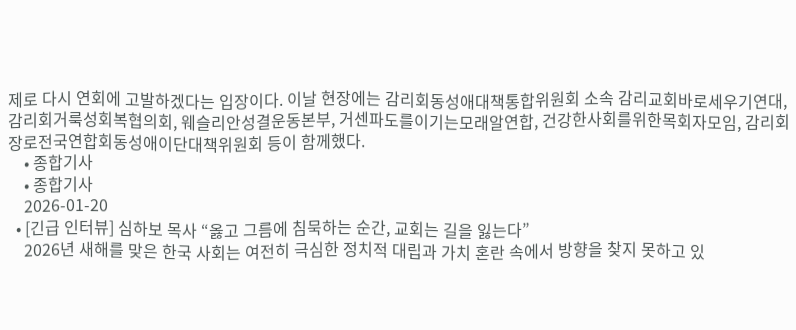제로 다시 연회에 고발하겠다는 입장이다. 이날 현장에는 감리회동성애대책통합위원회 소속 감리교회바로세우기연대, 감리회거룩성회복협의회, 웨슬리안성결운동본부, 거센파도를이기는모래알연합, 건강한사회를위한목회자모임, 감리회장로전국연합회동성애이단대책위원회 등이 함께했다.
    • 종합기사
    • 종합기사
    2026-01-20
  • [긴급 인터뷰] 심하보 목사 “옳고 그름에 침묵하는 순간, 교회는 길을 잃는다”
    2026년 새해를 맞은 한국 사회는 여전히 극심한 정치적 대립과 가치 혼란 속에서 방향을 찾지 못하고 있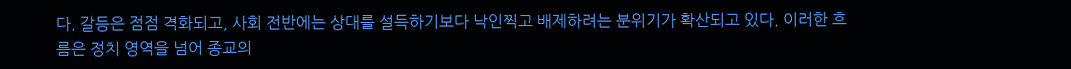다. 갈등은 점점 격화되고, 사회 전반에는 상대를 설득하기보다 낙인찍고 배제하려는 분위기가 확산되고 있다. 이러한 흐름은 정치 영역을 넘어 종교의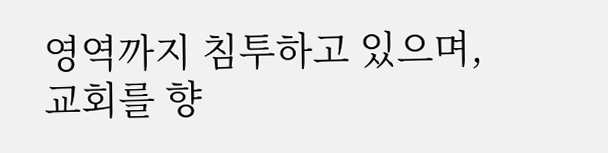영역까지 침투하고 있으며, 교회를 향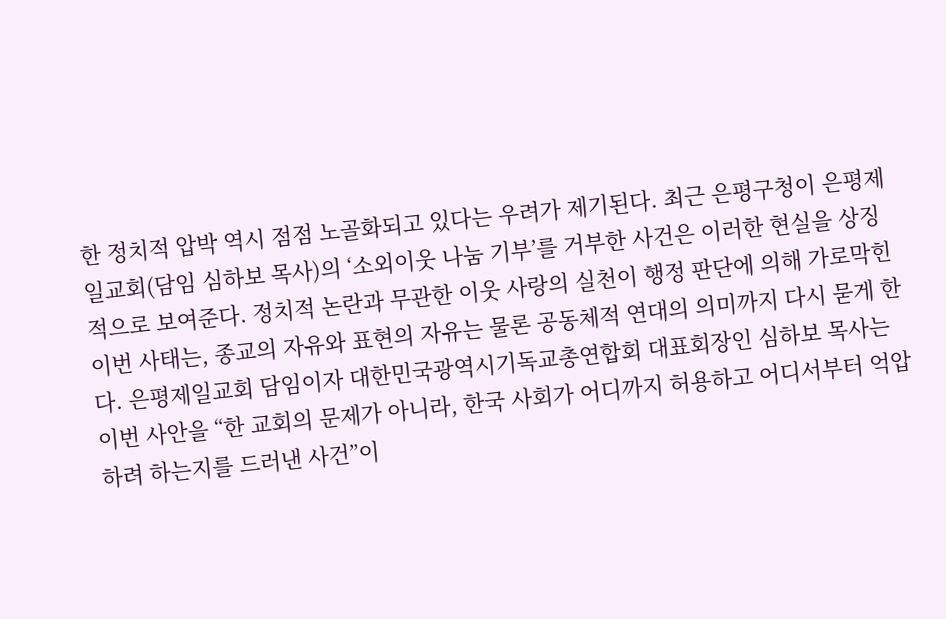한 정치적 압박 역시 점점 노골화되고 있다는 우려가 제기된다. 최근 은평구청이 은평제일교회(담임 심하보 목사)의 ‘소외이웃 나눔 기부’를 거부한 사건은 이러한 현실을 상징적으로 보여준다. 정치적 논란과 무관한 이웃 사랑의 실천이 행정 판단에 의해 가로막힌 이번 사태는, 종교의 자유와 표현의 자유는 물론 공동체적 연대의 의미까지 다시 묻게 한다. 은평제일교회 담임이자 대한민국광역시기독교총연합회 대표회장인 심하보 목사는 이번 사안을 “한 교회의 문제가 아니라, 한국 사회가 어디까지 허용하고 어디서부터 억압하려 하는지를 드러낸 사건”이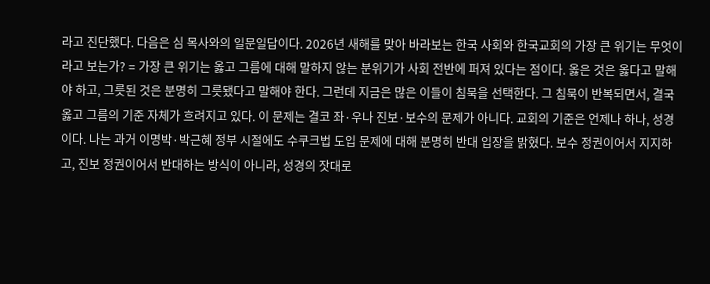라고 진단했다. 다음은 심 목사와의 일문일답이다. 2026년 새해를 맞아 바라보는 한국 사회와 한국교회의 가장 큰 위기는 무엇이라고 보는가? = 가장 큰 위기는 옳고 그름에 대해 말하지 않는 분위기가 사회 전반에 퍼져 있다는 점이다. 옳은 것은 옳다고 말해야 하고, 그릇된 것은 분명히 그릇됐다고 말해야 한다. 그런데 지금은 많은 이들이 침묵을 선택한다. 그 침묵이 반복되면서, 결국 옳고 그름의 기준 자체가 흐려지고 있다. 이 문제는 결코 좌·우나 진보·보수의 문제가 아니다. 교회의 기준은 언제나 하나, 성경이다. 나는 과거 이명박·박근혜 정부 시절에도 수쿠크법 도입 문제에 대해 분명히 반대 입장을 밝혔다. 보수 정권이어서 지지하고, 진보 정권이어서 반대하는 방식이 아니라, 성경의 잣대로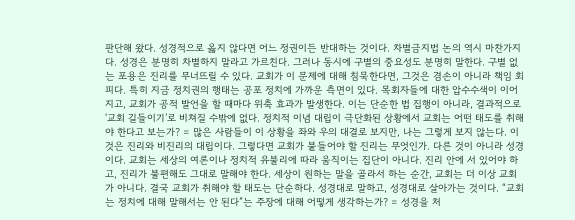판단해 왔다. 성경적으로 옳지 않다면 어느 정권이든 반대하는 것이다. 차별금지법 논의 역시 마찬가지다. 성경은 분명히 차별하지 말라고 가르친다. 그러나 동시에 구별의 중요성도 분명히 말한다. 구별 없는 포용은 진리를 무너뜨릴 수 있다. 교회가 이 문제에 대해 침묵한다면, 그것은 겸손이 아니라 책임 회피다. 특히 지금 정치권의 행태는 공포 정치에 가까운 측면이 있다. 목회자들에 대한 압수수색이 이어지고, 교회가 공적 발언을 할 때마다 위축 효과가 발생한다. 이는 단순한 법 집행이 아니라, 결과적으로 ‘교회 길들이기’로 비쳐질 수밖에 없다. 정치적 이념 대립이 극단화된 상황에서 교회는 어떤 태도를 취해야 한다고 보는가? = 많은 사람들이 이 상황을 좌와 우의 대결로 보지만, 나는 그렇게 보지 않는다. 이것은 진리와 비진리의 대립이다. 그렇다면 교회가 붙들어야 할 진리는 무엇인가. 다른 것이 아니라 성경이다. 교회는 세상의 여론이나 정치적 유불리에 따라 움직이는 집단이 아니다. 진리 안에 서 있어야 하고, 진리가 불편해도 그대로 말해야 한다. 세상이 원하는 말을 골라서 하는 순간, 교회는 더 이상 교회가 아니다. 결국 교회가 취해야 할 태도는 단순하다. 성경대로 말하고, 성경대로 살아가는 것이다. “교회는 정치에 대해 말해서는 안 된다”는 주장에 대해 어떻게 생각하는가? = 성경을 처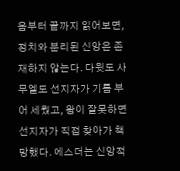음부터 끝까지 읽어보면, 정치와 분리된 신앙은 존재하지 않는다. 다윗도 사무엘도 선지자가 기름 부어 세웠고, 왕이 잘못하면 선지자가 직접 찾아가 책망했다. 에스더는 신앙적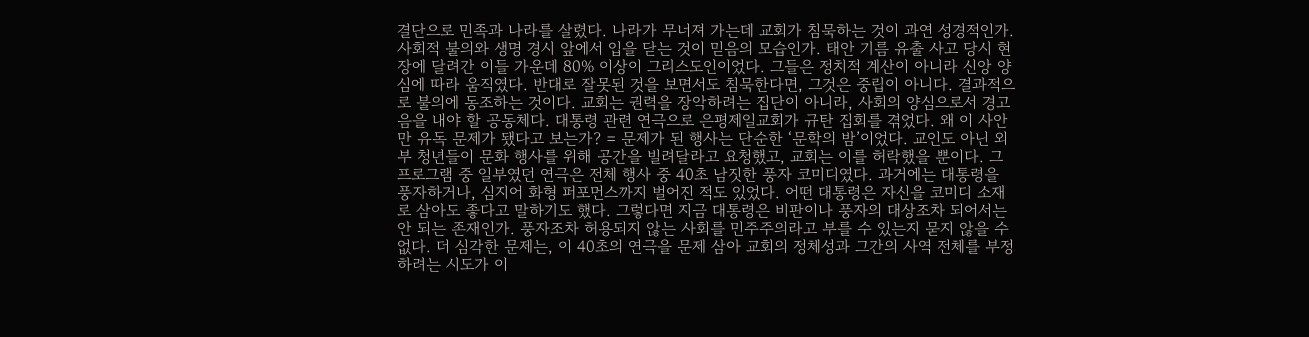결단으로 민족과 나라를 살렸다. 나라가 무너져 가는데 교회가 침묵하는 것이 과연 성경적인가. 사회적 불의와 생명 경시 앞에서 입을 닫는 것이 믿음의 모습인가. 태안 기름 유출 사고 당시 현장에 달려간 이들 가운데 80% 이상이 그리스도인이었다. 그들은 정치적 계산이 아니라 신앙 양심에 따라 움직였다. 반대로 잘못된 것을 보면서도 침묵한다면, 그것은 중립이 아니다. 결과적으로 불의에 동조하는 것이다. 교회는 권력을 장악하려는 집단이 아니라, 사회의 양심으로서 경고음을 내야 할 공동체다. 대통령 관련 연극으로 은평제일교회가 규탄 집회를 겪었다. 왜 이 사안만 유독 문제가 됐다고 보는가? = 문제가 된 행사는 단순한 ‘문학의 밤’이었다. 교인도 아닌 외부 청년들이 문화 행사를 위해 공간을 빌려달라고 요청했고, 교회는 이를 허락했을 뿐이다. 그 프로그램 중 일부였던 연극은 전체 행사 중 40초 남짓한 풍자 코미디였다. 과거에는 대통령을 풍자하거나, 심지어 화형 퍼포먼스까지 벌어진 적도 있었다. 어떤 대통령은 자신을 코미디 소재로 삼아도 좋다고 말하기도 했다. 그렇다면 지금 대통령은 비판이나 풍자의 대상조차 되어서는 안 되는 존재인가. 풍자조차 허용되지 않는 사회를 민주주의라고 부를 수 있는지 묻지 않을 수 없다. 더 심각한 문제는, 이 40초의 연극을 문제 삼아 교회의 정체성과 그간의 사역 전체를 부정하려는 시도가 이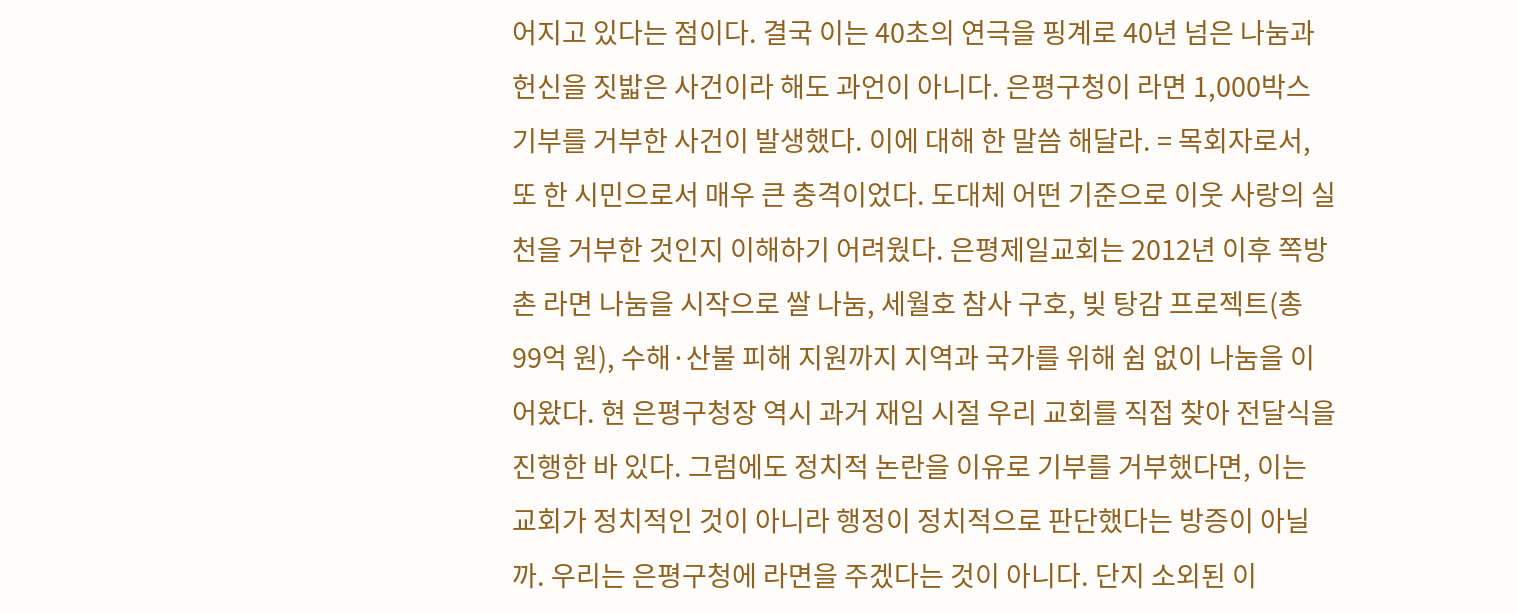어지고 있다는 점이다. 결국 이는 40초의 연극을 핑계로 40년 넘은 나눔과 헌신을 짓밟은 사건이라 해도 과언이 아니다. 은평구청이 라면 1,000박스 기부를 거부한 사건이 발생했다. 이에 대해 한 말씀 해달라. = 목회자로서, 또 한 시민으로서 매우 큰 충격이었다. 도대체 어떤 기준으로 이웃 사랑의 실천을 거부한 것인지 이해하기 어려웠다. 은평제일교회는 2012년 이후 쪽방촌 라면 나눔을 시작으로 쌀 나눔, 세월호 참사 구호, 빚 탕감 프로젝트(총 99억 원), 수해·산불 피해 지원까지 지역과 국가를 위해 쉼 없이 나눔을 이어왔다. 현 은평구청장 역시 과거 재임 시절 우리 교회를 직접 찾아 전달식을 진행한 바 있다. 그럼에도 정치적 논란을 이유로 기부를 거부했다면, 이는 교회가 정치적인 것이 아니라 행정이 정치적으로 판단했다는 방증이 아닐까. 우리는 은평구청에 라면을 주겠다는 것이 아니다. 단지 소외된 이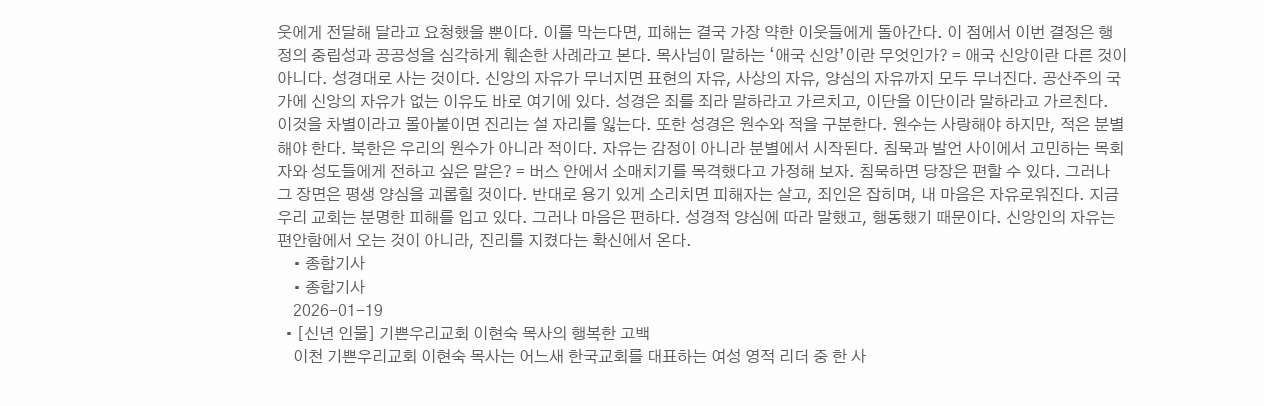웃에게 전달해 달라고 요청했을 뿐이다. 이를 막는다면, 피해는 결국 가장 약한 이웃들에게 돌아간다. 이 점에서 이번 결정은 행정의 중립성과 공공성을 심각하게 훼손한 사례라고 본다. 목사님이 말하는 ‘애국 신앙’이란 무엇인가? = 애국 신앙이란 다른 것이 아니다. 성경대로 사는 것이다. 신앙의 자유가 무너지면 표현의 자유, 사상의 자유, 양심의 자유까지 모두 무너진다. 공산주의 국가에 신앙의 자유가 없는 이유도 바로 여기에 있다. 성경은 죄를 죄라 말하라고 가르치고, 이단을 이단이라 말하라고 가르친다. 이것을 차별이라고 몰아붙이면 진리는 설 자리를 잃는다. 또한 성경은 원수와 적을 구분한다. 원수는 사랑해야 하지만, 적은 분별해야 한다. 북한은 우리의 원수가 아니라 적이다. 자유는 감정이 아니라 분별에서 시작된다. 침묵과 발언 사이에서 고민하는 목회자와 성도들에게 전하고 싶은 말은? = 버스 안에서 소매치기를 목격했다고 가정해 보자. 침묵하면 당장은 편할 수 있다. 그러나 그 장면은 평생 양심을 괴롭힐 것이다. 반대로 용기 있게 소리치면 피해자는 살고, 죄인은 잡히며, 내 마음은 자유로워진다. 지금 우리 교회는 분명한 피해를 입고 있다. 그러나 마음은 편하다. 성경적 양심에 따라 말했고, 행동했기 때문이다. 신앙인의 자유는 편안함에서 오는 것이 아니라, 진리를 지켰다는 확신에서 온다.
    • 종합기사
    • 종합기사
    2026-01-19
  • [신년 인물] 기쁜우리교회 이현숙 목사의 행복한 고백
    이천 기쁜우리교회 이현숙 목사는 어느새 한국교회를 대표하는 여성 영적 리더 중 한 사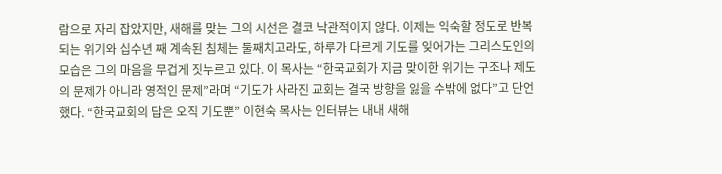람으로 자리 잡았지만, 새해를 맞는 그의 시선은 결코 낙관적이지 않다. 이제는 익숙할 정도로 반복되는 위기와 십수년 째 계속된 침체는 둘째치고라도, 하루가 다르게 기도를 잊어가는 그리스도인의 모습은 그의 마음을 무겁게 짓누르고 있다. 이 목사는 “한국교회가 지금 맞이한 위기는 구조나 제도의 문제가 아니라 영적인 문제”라며 “기도가 사라진 교회는 결국 방향을 잃을 수밖에 없다”고 단언했다. “한국교회의 답은 오직 기도뿐” 이현숙 목사는 인터뷰는 내내 새해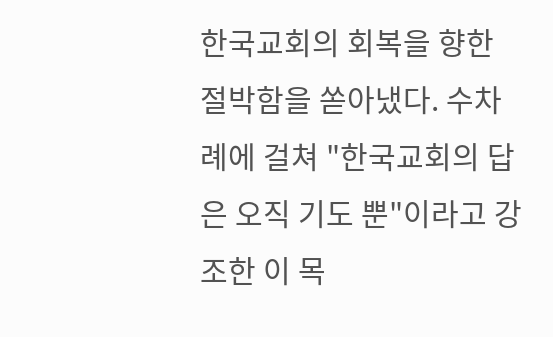한국교회의 회복을 향한 절박함을 쏟아냈다. 수차례에 걸쳐 "한국교회의 답은 오직 기도 뿐"이라고 강조한 이 목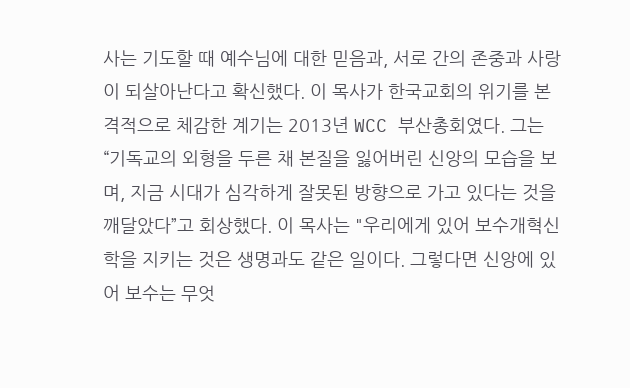사는 기도할 때 예수님에 대한 믿음과, 서로 간의 존중과 사랑이 되살아난다고 확신했다. 이 목사가 한국교회의 위기를 본격적으로 체감한 계기는 2013년 WCC 부산총회였다. 그는 “기독교의 외형을 두른 채 본질을 잃어버린 신앙의 모습을 보며, 지금 시대가 심각하게 잘못된 방향으로 가고 있다는 것을 깨달았다”고 회상했다. 이 목사는 "우리에게 있어 보수개혁신학을 지키는 것은 생명과도 같은 일이다. 그렇다면 신앙에 있어 보수는 무엇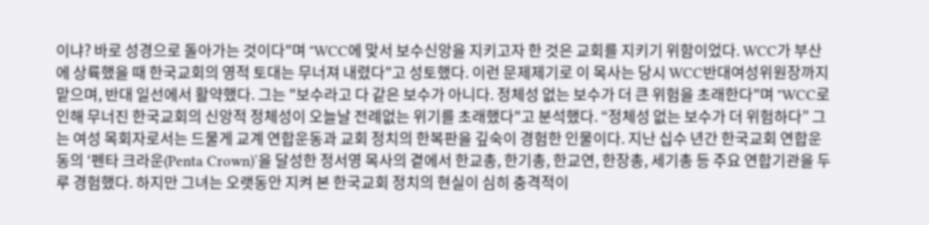이냐? 바로 성경으로 돌아가는 것이다"며 "WCC에 맞서 보수신앙을 지키고자 한 것은 교회를 지키기 위함이었다. WCC가 부산에 상륙했을 때 한국교회의 영적 토대는 무너져 내렸다"고 성토했다. 이런 문제제기로 이 목사는 당시 WCC반대여성위원장까지 맡으며, 반대 일선에서 활약했다. 그는 "보수라고 다 같은 보수가 아니다. 정체성 없는 보수가 더 큰 위험을 초래한다"며 "WCC로 인해 무너진 한국교회의 신앙적 정체성이 오늘날 전례없는 위기를 초래했다"고 분석했다. “정체성 없는 보수가 더 위험하다” 그는 여성 목회자로서는 드물게 교계 연합운동과 교회 정치의 한복판을 깊숙이 경험한 인물이다. 지난 십수 년간 한국교회 연합운동의 ‘펜타 크라운(Penta Crown)’을 달성한 정서영 목사의 곁에서 한교총, 한기총, 한교연, 한장총, 세기총 등 주요 연합기관을 두루 경험했다. 하지만 그녀는 오랫동안 지켜 본 한국교회 정치의 현실이 심히 충격적이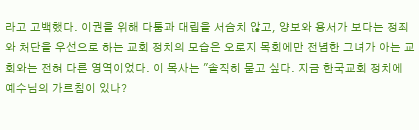라고 고백했다. 이권을 위해 다툼과 대립을 서슴치 않고, 양보와 용서가 보다는 정죄와 처단을 우선으로 하는 교회 정치의 모습은 오로지 목회에만 전념한 그녀가 아는 교회와는 전혀 다른 영역이었다. 이 목사는 "솔직히 묻고 싶다. 지금 한국교회 정치에 예수님의 가르침이 있나?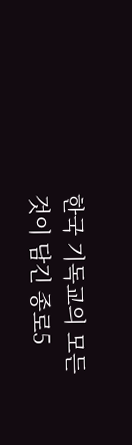한국 기독교의 모든 것이 담긴 종로5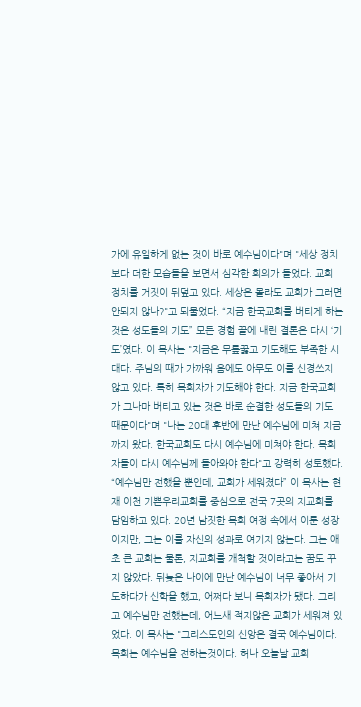가에 유일하게 없는 것이 바로 예수님이다"며 "세상 정치보다 더한 모습들을 보면서 심각한 회의가 들었다. 교회 정치를 거짓이 뒤덮고 있다. 세상은 몰라도 교회가 그러면 안되지 않나?"고 되물었다. “지금 한국교회를 버티게 하는 것은 성도들의 기도” 모든 경험 끝에 내린 결론은 다시 ‘기도’였다. 이 목사는 "지금은 무릎꿇고 기도해도 부족한 시대다. 주님의 때가 가까워 옴에도 아무도 이를 신경쓰지 않고 있다. 특히 목회자가 기도해야 한다. 지금 한국교회가 그나마 버티고 있는 것은 바로 순결한 성도들의 기도 때문이다"며 "나는 20대 후반에 만난 예수님에 미쳐 지금까지 왔다. 한국교회도 다시 예수님에 미쳐야 한다. 목회자들이 다시 예수님께 돌아와야 한다"고 강력히 성토했다. “예수님만 전했을 뿐인데, 교회가 세워졌다” 이 목사는 현재 이천 기쁜우리교회를 중심으로 전국 7곳의 지교회를 담임하고 있다. 20년 남짓한 목회 여정 속에서 이룬 성장이지만, 그는 이를 자신의 성과로 여기지 않는다. 그는 애초 큰 교회는 물론, 지교회를 개척할 것이라고는 꿈도 꾸지 않았다. 뒤늦은 나이에 만난 예수님이 너무 좋아서 기도하다가 신학을 했고, 어쩌다 보니 목회자가 됐다. 그리고 예수님만 전했는데, 어느새 적지않은 교회가 세워져 있었다. 이 목사는 "그리스도인의 신앙은 결국 예수님이다. 목회는 예수님을 전하는것이다. 허나 오늘날 교회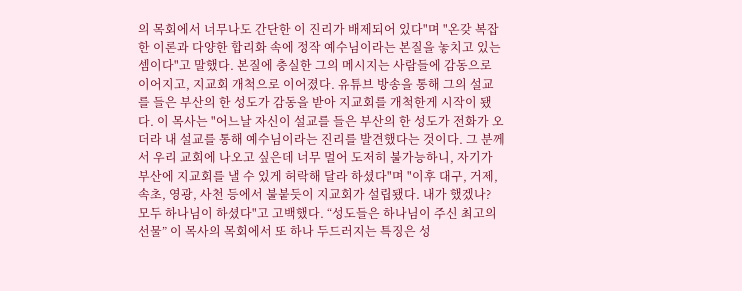의 목회에서 너무나도 간단한 이 진리가 배제되어 있다"며 "온갖 복잡한 이론과 다양한 합리화 속에 정작 예수님이라는 본질을 놓치고 있는 셈이다"고 말했다. 본질에 충실한 그의 메시지는 사람들에 감동으로 이어지고, 지교회 개척으로 이어졌다. 유튜브 방송을 통해 그의 설교를 들은 부산의 한 성도가 감동을 받아 지교회를 개척한게 시작이 됐다. 이 목사는 "어느날 자신이 설교를 들은 부산의 한 성도가 전화가 오더라 내 설교를 통해 예수님이라는 진리를 발견했다는 것이다. 그 분께서 우리 교회에 나오고 싶은데 너무 멀어 도저히 불가능하니, 자기가 부산에 지교회를 낼 수 있게 허락해 달라 하셨다"며 "이후 대구, 거제, 속초, 영광, 사천 등에서 불붙듯이 지교회가 설립됐다. 내가 했겠나? 모두 하나님이 하셨다"고 고백했다. “성도들은 하나님이 주신 최고의 선물” 이 목사의 목회에서 또 하나 두드러지는 특징은 성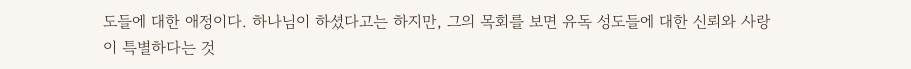도들에 대한 애정이다. 하나님이 하셨다고는 하지만, 그의 목회를 보면 유독 성도들에 대한 신뢰와 사랑이 특별하다는 것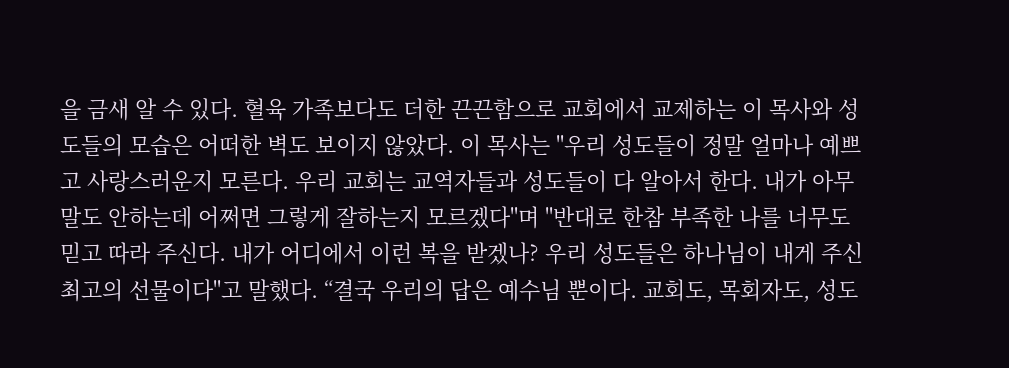을 금새 알 수 있다. 혈육 가족보다도 더한 끈끈함으로 교회에서 교제하는 이 목사와 성도들의 모습은 어떠한 벽도 보이지 않았다. 이 목사는 "우리 성도들이 정말 얼마나 예쁘고 사랑스러운지 모른다. 우리 교회는 교역자들과 성도들이 다 알아서 한다. 내가 아무말도 안하는데 어쩌면 그렇게 잘하는지 모르겠다"며 "반대로 한참 부족한 나를 너무도 믿고 따라 주신다. 내가 어디에서 이런 복을 받겠나? 우리 성도들은 하나님이 내게 주신 최고의 선물이다"고 말했다. “결국 우리의 답은 예수님 뿐이다. 교회도, 목회자도, 성도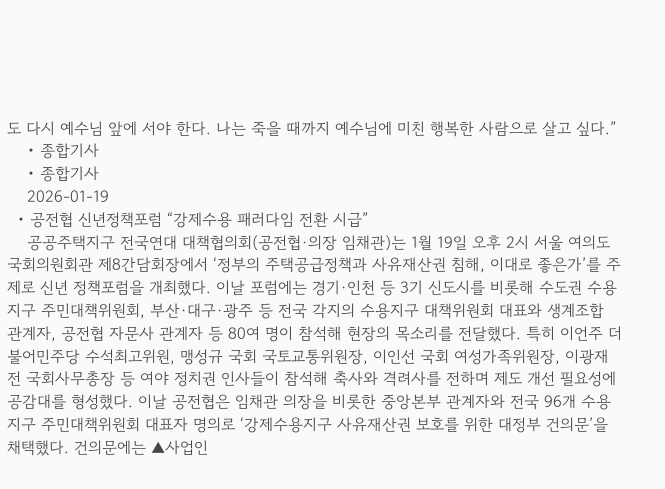도 다시 예수님 앞에 서야 한다. 나는 죽을 때까지 예수님에 미친 행복한 사람으로 살고 싶다.”
    • 종합기사
    • 종합기사
    2026-01-19
  • 공전협 신년정책포럼 “강제수용 패러다임 전환 시급”
    공공주택지구 전국연대 대책협의회(공전협·의장 임채관)는 1월 19일 오후 2시 서울 여의도 국회의원회관 제8간담회장에서 ‘정부의 주택공급정책과 사유재산권 침해, 이대로 좋은가’를 주제로 신년 정책포럼을 개최했다. 이날 포럼에는 경기·인천 등 3기 신도시를 비롯해 수도권 수용지구 주민대책위원회, 부산·대구·광주 등 전국 각지의 수용지구 대책위원회 대표와 생계조합 관계자, 공전협 자문사 관계자 등 80여 명이 참석해 현장의 목소리를 전달했다. 특히 이언주 더불어민주당 수석최고위원, 맹성규 국회 국토교통위원장, 이인선 국회 여성가족위원장, 이광재 전 국회사무총장 등 여야 정치권 인사들이 참석해 축사와 격려사를 전하며 제도 개선 필요성에 공감대를 형성했다. 이날 공전협은 임채관 의장을 비롯한 중앙본부 관계자와 전국 96개 수용지구 주민대책위원회 대표자 명의로 ‘강제수용지구 사유재산권 보호를 위한 대정부 건의문’을 채택했다. 건의문에는 ▲사업인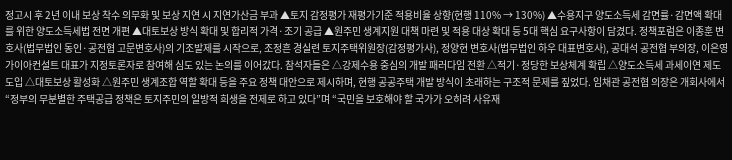정고시 후 2년 이내 보상 착수 의무화 및 보상 지연 시 지연가산금 부과 ▲토지 감정평가 재평가기준 적용비율 상향(현행 110% → 130%) ▲수용지구 양도소득세 감면률·감면액 확대를 위한 양도소득세법 전면 개편 ▲대토보상 방식 확대 및 합리적 가격·조기 공급 ▲원주민 생계지원 대책 마련 및 적용 대상 확대 등 5대 핵심 요구사항이 담겼다. 정책포럼은 이종훈 변호사(법무법인 동인·공전협 고문변호사)의 기조발제를 시작으로, 조정흔 경실련 토지주택위원장(감정평가사), 정양현 변호사(법무법인 하우 대표변호사), 공대석 공전협 부의장, 이은영 가이아컨설트 대표가 지정토론자로 참여해 심도 있는 논의를 이어갔다. 참석자들은 △강제수용 중심의 개발 패러다임 전환 △적기·정당한 보상체계 확립 △양도소득세 과세이연 제도 도입 △대토보상 활성화 △원주민 생계조합 역할 확대 등을 주요 정책 대안으로 제시하며, 현행 공공주택 개발 방식이 초래하는 구조적 문제를 짚었다. 임채관 공전협 의장은 개회사에서 “정부의 무분별한 주택공급 정책은 토지주민의 일방적 희생을 전제로 하고 있다”며 “국민을 보호해야 할 국가가 오히려 사유재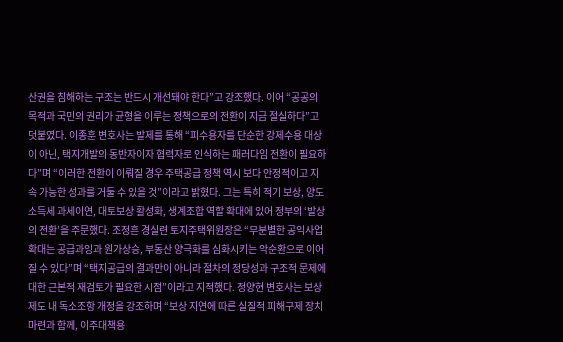산권을 침해하는 구조는 반드시 개선돼야 한다”고 강조했다. 이어 “공공의 목적과 국민의 권리가 균형을 이루는 정책으로의 전환이 지금 절실하다”고 덧붙였다. 이종훈 변호사는 발제를 통해 “피수용자를 단순한 강제수용 대상이 아닌, 택지개발의 동반자이자 협력자로 인식하는 패러다임 전환이 필요하다”며 “이러한 전환이 이뤄질 경우 주택공급 정책 역시 보다 안정적이고 지속 가능한 성과를 거둘 수 있을 것”이라고 밝혔다. 그는 특히 적기 보상, 양도소득세 과세이연, 대토보상 활성화, 생계조합 역할 확대에 있어 정부의 ‘발상의 전환’을 주문했다. 조정흔 경실련 토지주택위원장은 “무분별한 공익사업 확대는 공급과잉과 원가상승, 부동산 양극화를 심화시키는 악순환으로 이어질 수 있다”며 “택지공급의 결과만이 아니라 절차의 정당성과 구조적 문제에 대한 근본적 재검토가 필요한 시점”이라고 지적했다. 정양현 변호사는 보상제도 내 독소조항 개정을 강조하며 “보상 지연에 따른 실질적 피해구제 장치 마련과 함께, 이주대책용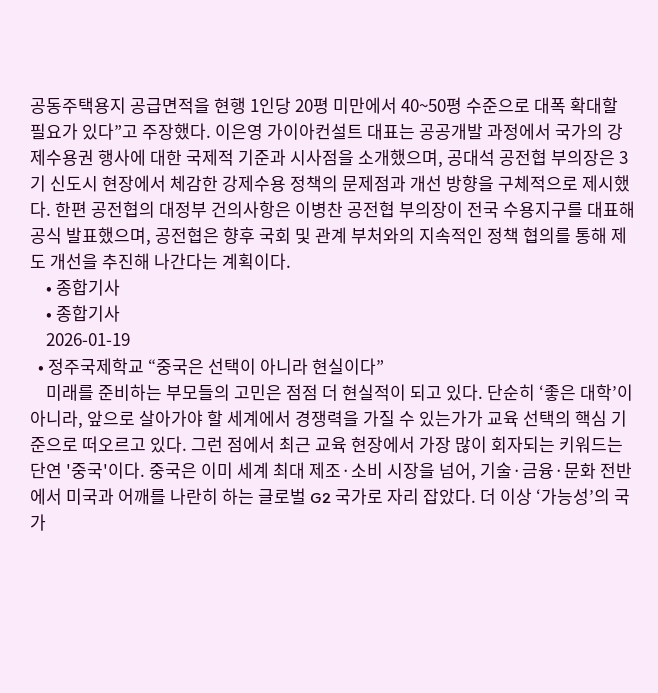공동주택용지 공급면적을 현행 1인당 20평 미만에서 40~50평 수준으로 대폭 확대할 필요가 있다”고 주장했다. 이은영 가이아컨설트 대표는 공공개발 과정에서 국가의 강제수용권 행사에 대한 국제적 기준과 시사점을 소개했으며, 공대석 공전협 부의장은 3기 신도시 현장에서 체감한 강제수용 정책의 문제점과 개선 방향을 구체적으로 제시했다. 한편 공전협의 대정부 건의사항은 이병찬 공전협 부의장이 전국 수용지구를 대표해 공식 발표했으며, 공전협은 향후 국회 및 관계 부처와의 지속적인 정책 협의를 통해 제도 개선을 추진해 나간다는 계획이다.
    • 종합기사
    • 종합기사
    2026-01-19
  • 정주국제학교 “중국은 선택이 아니라 현실이다”
    미래를 준비하는 부모들의 고민은 점점 더 현실적이 되고 있다. 단순히 ‘좋은 대학’이 아니라, 앞으로 살아가야 할 세계에서 경쟁력을 가질 수 있는가가 교육 선택의 핵심 기준으로 떠오르고 있다. 그런 점에서 최근 교육 현장에서 가장 많이 회자되는 키워드는 단연 '중국'이다. 중국은 이미 세계 최대 제조·소비 시장을 넘어, 기술·금융·문화 전반에서 미국과 어깨를 나란히 하는 글로벌 G2 국가로 자리 잡았다. 더 이상 ‘가능성’의 국가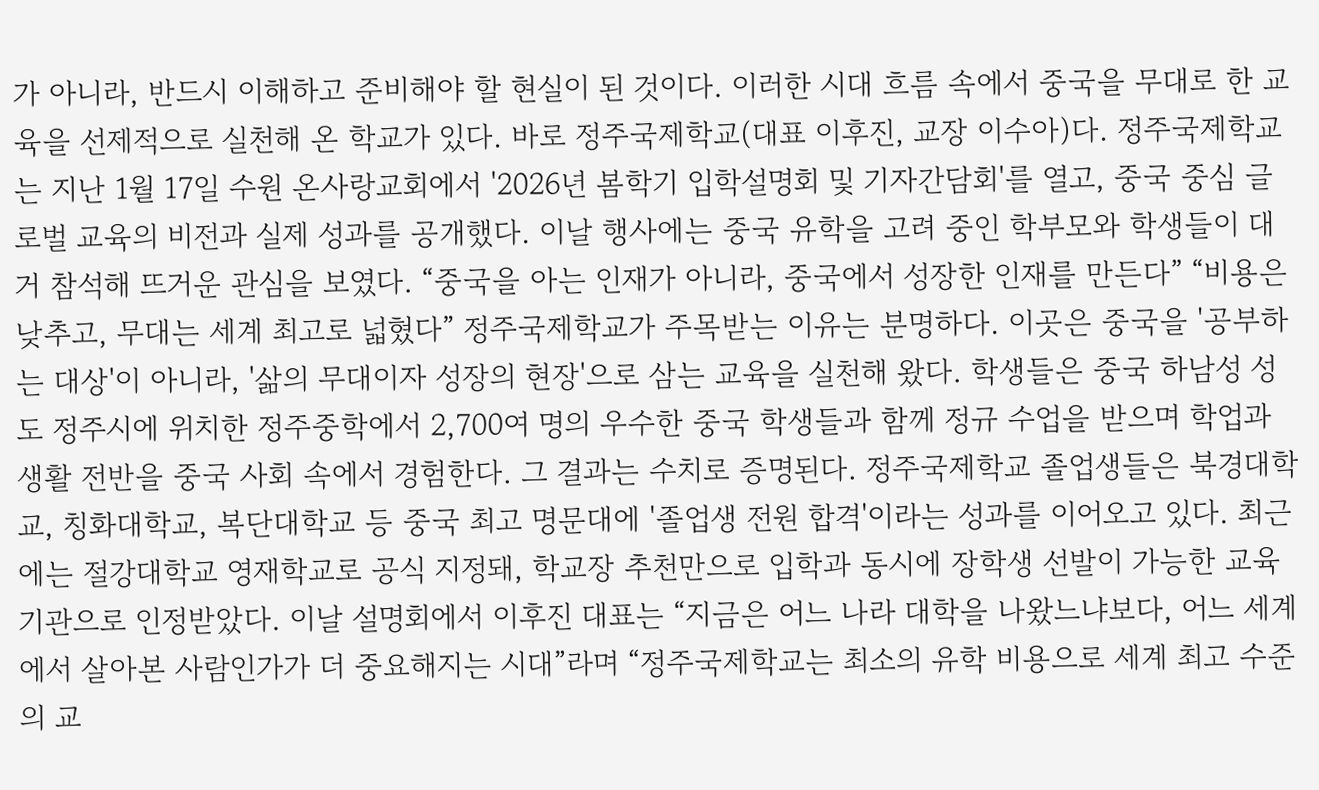가 아니라, 반드시 이해하고 준비해야 할 현실이 된 것이다. 이러한 시대 흐름 속에서 중국을 무대로 한 교육을 선제적으로 실천해 온 학교가 있다. 바로 정주국제학교(대표 이후진, 교장 이수아)다. 정주국제학교는 지난 1월 17일 수원 온사랑교회에서 '2026년 봄학기 입학설명회 및 기자간담회'를 열고, 중국 중심 글로벌 교육의 비전과 실제 성과를 공개했다. 이날 행사에는 중국 유학을 고려 중인 학부모와 학생들이 대거 참석해 뜨거운 관심을 보였다. “중국을 아는 인재가 아니라, 중국에서 성장한 인재를 만든다” “비용은 낮추고, 무대는 세계 최고로 넓혔다” 정주국제학교가 주목받는 이유는 분명하다. 이곳은 중국을 '공부하는 대상'이 아니라, '삶의 무대이자 성장의 현장'으로 삼는 교육을 실천해 왔다. 학생들은 중국 하남성 성도 정주시에 위치한 정주중학에서 2,700여 명의 우수한 중국 학생들과 함께 정규 수업을 받으며 학업과 생활 전반을 중국 사회 속에서 경험한다. 그 결과는 수치로 증명된다. 정주국제학교 졸업생들은 북경대학교, 칭화대학교, 복단대학교 등 중국 최고 명문대에 '졸업생 전원 합격'이라는 성과를 이어오고 있다. 최근에는 절강대학교 영재학교로 공식 지정돼, 학교장 추천만으로 입학과 동시에 장학생 선발이 가능한 교육기관으로 인정받았다. 이날 설명회에서 이후진 대표는 “지금은 어느 나라 대학을 나왔느냐보다, 어느 세계에서 살아본 사람인가가 더 중요해지는 시대”라며 “정주국제학교는 최소의 유학 비용으로 세계 최고 수준의 교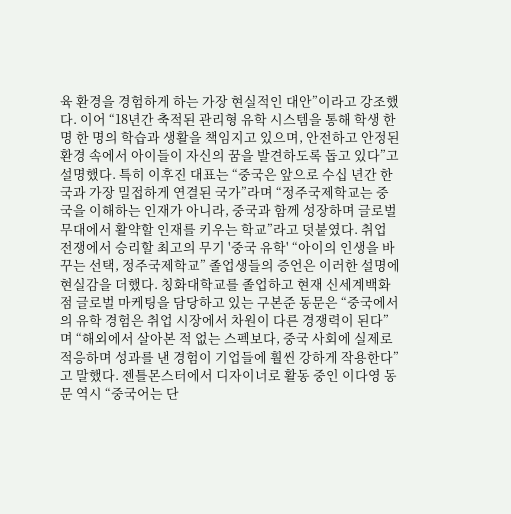육 환경을 경험하게 하는 가장 현실적인 대안”이라고 강조했다. 이어 “18년간 축적된 관리형 유학 시스템을 통해 학생 한 명 한 명의 학습과 생활을 책임지고 있으며, 안전하고 안정된 환경 속에서 아이들이 자신의 꿈을 발견하도록 돕고 있다”고 설명했다. 특히 이후진 대표는 “중국은 앞으로 수십 년간 한국과 가장 밀접하게 연결된 국가”라며 “정주국제학교는 중국을 이해하는 인재가 아니라, 중국과 함께 성장하며 글로벌 무대에서 활약할 인재를 키우는 학교”라고 덧붙였다. 취업 전쟁에서 승리할 최고의 무기 '중국 유학' “아이의 인생을 바꾸는 선택, 정주국제학교” 졸업생들의 증언은 이러한 설명에 현실감을 더했다. 칭화대학교를 졸업하고 현재 신세계백화점 글로벌 마케팅을 담당하고 있는 구본준 동문은 “중국에서의 유학 경험은 취업 시장에서 차원이 다른 경쟁력이 된다”며 “해외에서 살아본 적 없는 스펙보다, 중국 사회에 실제로 적응하며 성과를 낸 경험이 기업들에 훨씬 강하게 작용한다”고 말했다. 젠틀몬스터에서 디자이너로 활동 중인 이다영 동문 역시 “중국어는 단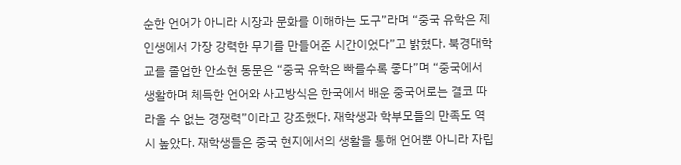순한 언어가 아니라 시장과 문화를 이해하는 도구”라며 “중국 유학은 제 인생에서 가장 강력한 무기를 만들어준 시간이었다”고 밝혔다. 북경대학교를 졸업한 안소현 동문은 “중국 유학은 빠를수록 좋다”며 “중국에서 생활하며 체득한 언어와 사고방식은 한국에서 배운 중국어로는 결코 따라올 수 없는 경쟁력”이라고 강조했다. 재학생과 학부모들의 만족도 역시 높았다. 재학생들은 중국 현지에서의 생활을 통해 언어뿐 아니라 자립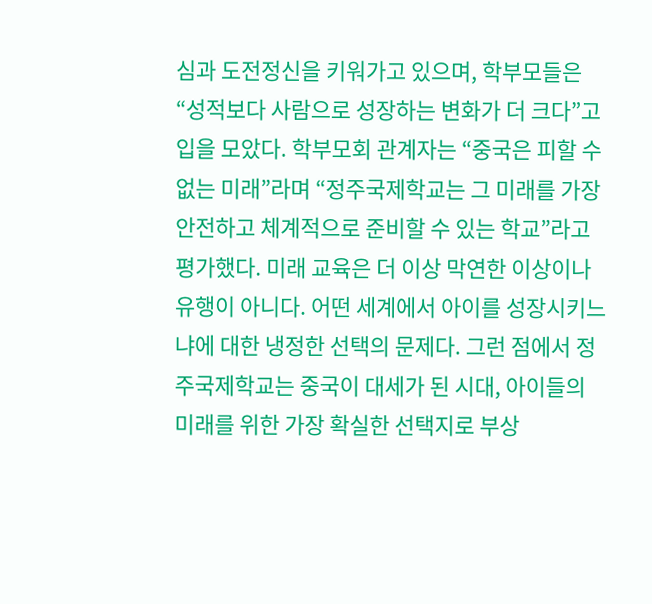심과 도전정신을 키워가고 있으며, 학부모들은 “성적보다 사람으로 성장하는 변화가 더 크다”고 입을 모았다. 학부모회 관계자는 “중국은 피할 수 없는 미래”라며 “정주국제학교는 그 미래를 가장 안전하고 체계적으로 준비할 수 있는 학교”라고 평가했다. 미래 교육은 더 이상 막연한 이상이나 유행이 아니다. 어떤 세계에서 아이를 성장시키느냐에 대한 냉정한 선택의 문제다. 그런 점에서 정주국제학교는 중국이 대세가 된 시대, 아이들의 미래를 위한 가장 확실한 선택지로 부상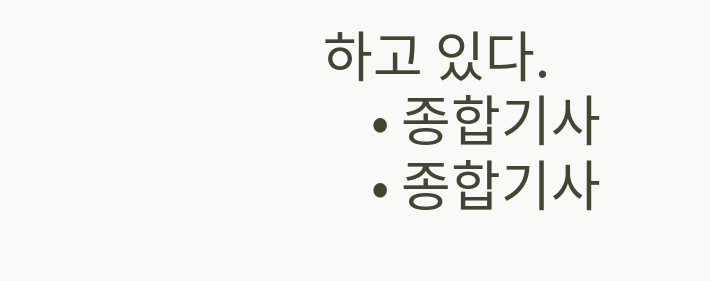하고 있다.
    • 종합기사
    • 종합기사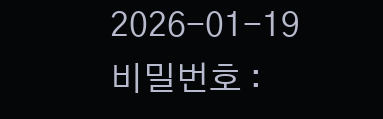2026-01-19
비밀번호 :